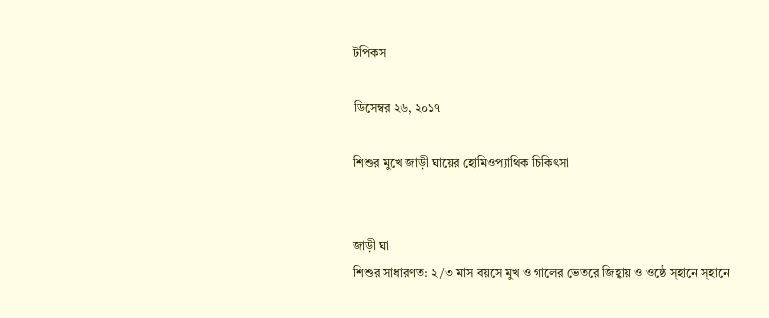টপিকস

ডিসেম্বর ২৬, ২০১৭

শিশুর মুখে জাড়ী ঘায়ের হোমিওপ্যাথিক চিকিৎসা


জাড়ী ঘা
শিশুর সাধারণত: ২/৩ মাস বয়সে মুখ ও গালের ভেতরে জিহ্বায় ও ওষ্ঠে স্হানে স্হানে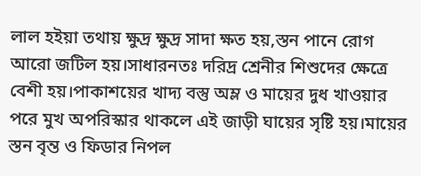লাল হইয়া তথায় ক্ষুদ্র ক্ষুদ্র সাদা ক্ষত হয়,স্তন পানে রোগ আরো জটিল হয়।সাধারনতঃ দরিদ্র শ্রেনীর শিশুদের ক্ষেত্রে বেশী হয়।পাকাশয়ের খাদ্য বস্তু অম্ল ও মায়ের দুধ খাওয়ার পরে মুখ অপরিস্কার থাকলে এই জাড়ী ঘায়ের সৃষ্টি হয়।মায়ের স্তন বৃন্ত ও ফিডার নিপল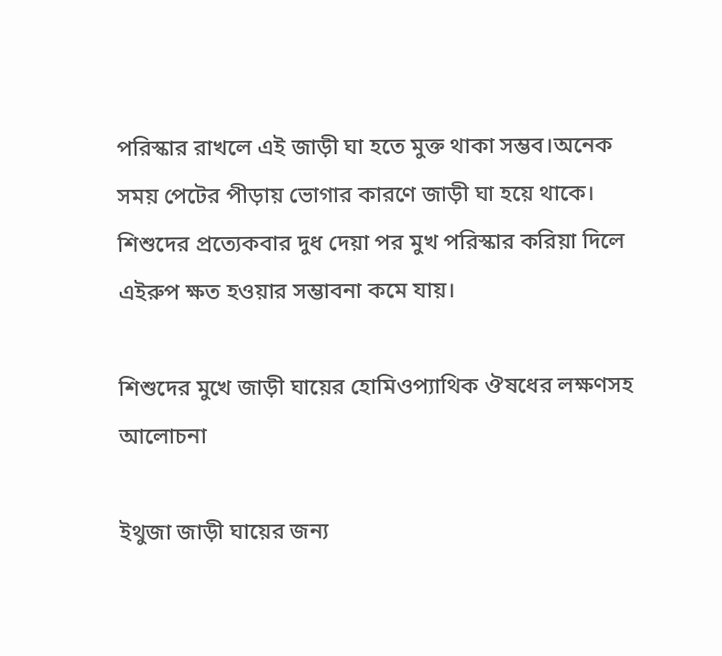পরিস্কার রাখলে এই জাড়ী ঘা হতে মুক্ত থাকা সম্ভব।অনেক সময় পেটের পীড়ায় ভোগার কারণে জাড়ী ঘা হয়ে থাকে।
শিশুদের প্রত্যেকবার দুধ দেয়া পর মুখ পরিস্কার করিয়া দিলে এইরুপ ক্ষত হওয়ার সম্ভাবনা কমে যায়।

শিশুদের মুখে জাড়ী ঘায়ের হোমিওপ্যাথিক ঔষধের লক্ষণসহ আলোচনা

ইথুজা জাড়ী ঘায়ের জন্য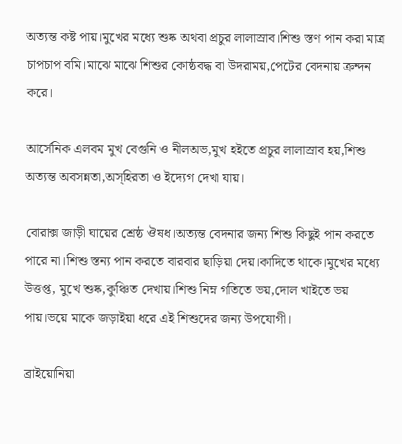অত্যন্ত কষ্ট পায়।মুখের মধ্যে শুষ্ক অথবা প্রচুর লালাস্রাব।শিশু স্তণ পান করা মাত্র চাপচাপ বমি।মাঝে মাঝে শিশুর কোষ্ঠবদ্ধ বা উদরাময়,পেটের বেদনায় ক্রন্দন করে।

আর্সেনিক এলবম মুখ বেগুনি ও নীলঅভ,মুখ হইতে প্রচুর লালাস্রাব হয়,শিশু অত্যন্ত অবসন্নতা,অস্হিরতা ও ইদ্যেগ দেখা যায়।

বোরাক্স জাড়ী ঘায়ের শ্রেষ্ঠ ঔষধ।অত্যন্ত বেদনার জন্য শিশু কিছুই পান করতে পারে না।শিশু স্তন্য পান করতে বারবার ছাড়িয়া দেয়।কাদিতে থাকে।মুখের মধ্যে উত্তপ্ত, মুখে শুষ্ক,কুঞ্চিত দেখায়।শিশু নিম্ন গতিতে ভয়,দোল খাইতে ভয় পায়।ভয়ে মাকে জড়াইয়া ধরে এই শিশুদের জন্য উপযোগী।

ব্রাইয়োনিয়া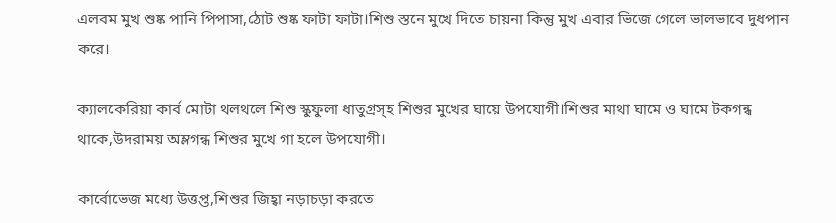এলবম মুখ শুষ্ক পানি পিপাসা,ঠোট শুষ্ক ফাটা ফাটা।শিশু স্তনে মুখে দিতে চায়না কিন্তু মুখ এবার ভিজে গেলে ভালভাবে দুধপান করে।

ক্যালকেরিয়া কার্ব মোটা থলথলে শিশু স্কুফুলা ধাতুগ্রস্হ শিশুর মুখের ঘায়ে উপযোগী।শিশুর মাথা ঘামে ও ঘামে টকগন্ধ থাকে,উদরাময় অম্লগন্ধ শিশুর মুখে গা হলে উপযোগী।

কার্বোভেজ মধ্যে উত্তপ্ত,শিশুর জিহ্বা নড়াচড়া করতে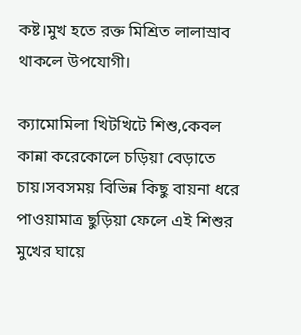কষ্ট।মুখ হতে রক্ত মিশ্রিত লালাস্রাব থাকলে উপযোগী।

ক্যামোমিলা খিটখিটে শিশু,কেবল কান্না করেকোলে চড়িয়া বেড়াতে চায়।সবসময় বিভিন্ন কিছু বায়না ধরে পাওয়ামাত্র ছুড়িয়া ফেলে এই শিশুর মুখের ঘায়ে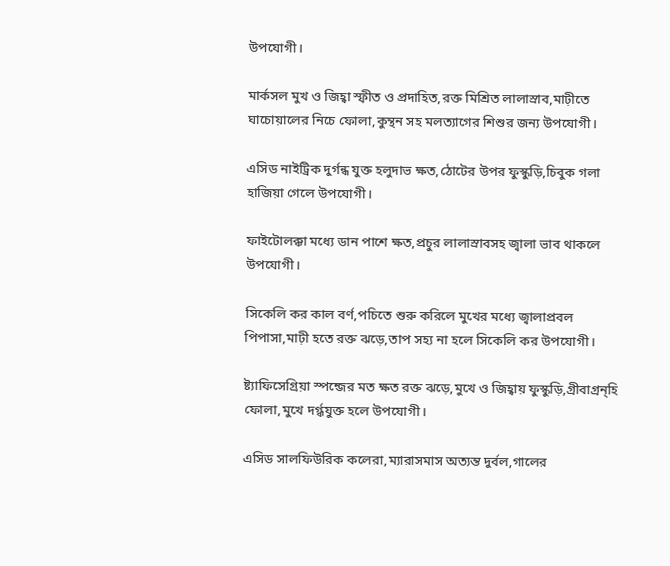উপযোগী।

মার্কসল মুখ ও জিহ্বা স্ফীত ও প্রদাহিত,রক্ত মিশ্রিত লালাস্রাব,মাঢ়ীতে ঘাচোয়ালের নিচে ফোলা,কুন্থন সহ মলত্যাগের শিশুর জন্য উপযোগী।

এসিড নাইট্রিক দুর্গন্ধ যুক্ত হলুদাভ ক্ষত,ঠোটের উপর ফুস্কুড়ি,চিবুক গলা হাজিয়া গেলে উপযোগী।

ফাইটোলক্কা মধ্যে ডান পাশে ক্ষত,প্রচুর লালাস্রাবসহ জ্বালা ভাব থাকলে উপযোগী।

সিকেলি কর কাল বর্ণ,পচিতে শুরু করিলে মুখের মধ্যে জ্বালাপ্রবল পিপাসা,মাঢ়ী হতে রক্ত ঝড়ে,তাপ সহ্য না হলে সিকেলি কর উপযোগী।

ষ্ট্যাফিসেগ্রিয়া স্পন্জের মত ক্ষত রক্ত ঝড়ে,মুখে ও জিহ্বায় ফুস্কুড়ি,গ্রীবাগ্রন্হি ফোলা,মুখে দর্গ্ধযুক্ত হলে উপযোগী।

এসিড সালফিউরিক কলেরা,ম্যারাসমাস অত্যন্ত দুর্বল,গালের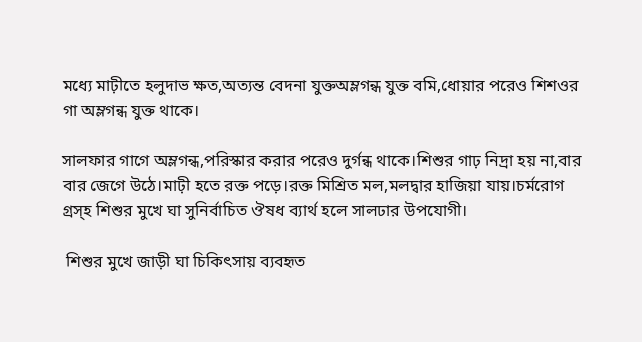মধ্যে মাঢ়ীতে হলুদাভ ক্ষত,অত্যন্ত বেদনা যুক্তঅম্লগন্ধ যুক্ত বমি,ধোয়ার পরেও শিশওর গা অম্লগন্ধ যুক্ত থাকে।

সালফার গাগে অম্লগন্ধ,পরিস্কার করার পরেও দুর্গন্ধ থাকে।শিশুর গাঢ় নিদ্রা হয় না,বার বার জেগে উঠে।মাঢ়ী হতে রক্ত পড়ে।রক্ত মিশ্রিত মল,মলদ্বার হাজিয়া যায়।চর্মরোগ গ্রস্হ শিশুর মুখে ঘা সুনির্বাচিত ঔষধ ব্যার্থ হলে সালঢার উপযোগী।

 শিশুর মুখে জাড়ী ঘা চিকিৎসায় ব্যবহৃত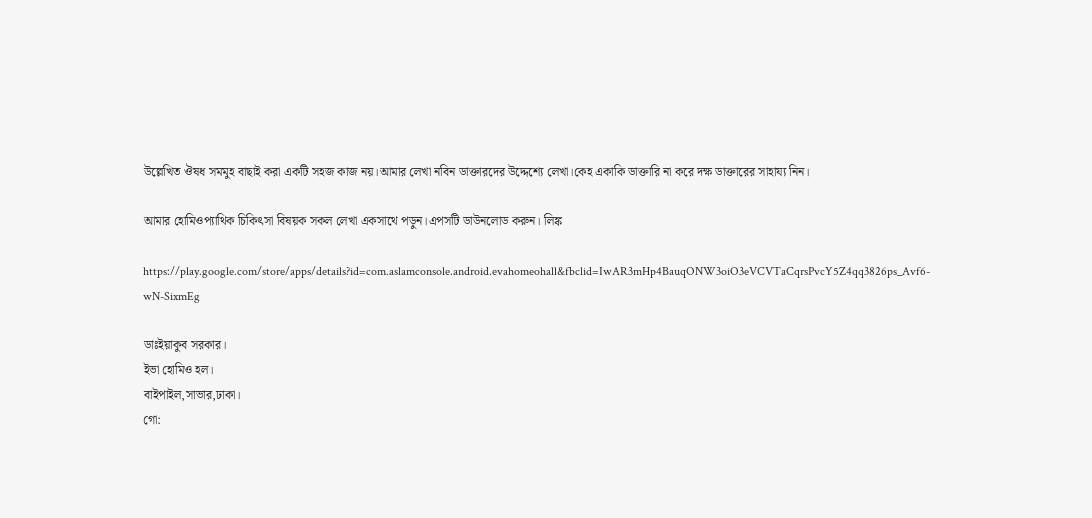উল্লেখিত ঔষধ সমমুহ বাছাই করা একটি সহজ কাজ নয়।আমার লেখা নবিন ডাক্তারদের উদ্দেশ্যে লেখা।কেহ একাকি ডাক্তারি না করে দক্ষ ডাক্তারের সাহায্য নিন।

আমার হোমিওপ্যাথিক চিকিৎসা বিষয়ক সকল লেখা একসাথে পড়ুন।এপসটি ডাউনলোড করুন। লিঙ্ক

https://play.google.com/store/apps/details?id=com.aslamconsole.android.evahomeohall&fbclid=IwAR3mHp4BauqONW3oiO3eVCVTaCqrsPvcY5Z4qq3826ps_Avf6-wN-SixmEg

ডাঃইয়াকুব সরকার।
ইভা হোমিও হল।
বাইপাইল,সাভার,ঢাকা।
গো: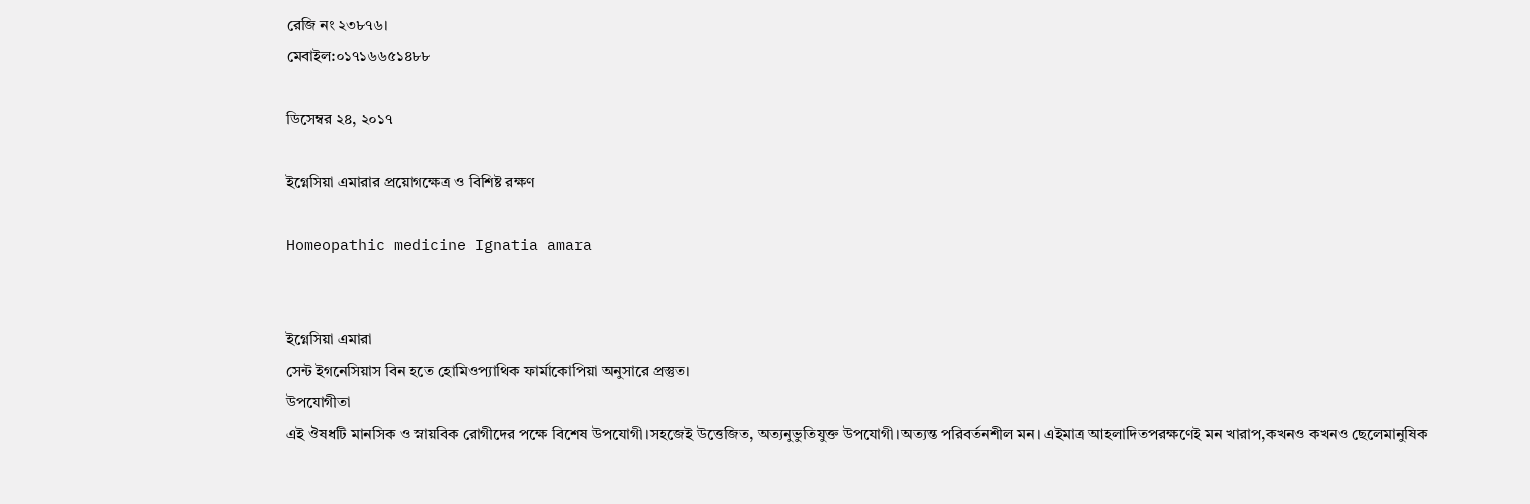রেজি নং ২৩৮৭৬।
মেবাইল:০১৭১৬৬৫১৪৮৮

ডিসেম্বর ২৪, ২০১৭

ইগ্নেসিয়া এমারার প্রয়োগক্ষেত্র ও বিশিষ্ট রক্ষণ

Homeopathic medicine Ignatia amara


ইগ্নেসিয়া এমারা
সেন্ট ইগনেসিয়াস বিন হতে হোমিওপ্যাথিক ফার্মাকোপিয়া অনুসারে প্রস্তুত।
উপযোগীতা
এই ঔষধটি মানসিক ও স্নায়বিক রোগীদের পক্ষে বিশেষ উপযোগী।সহজেই উত্তেজিত, অত্যনুভুতিযুক্ত উপযোগী।অত্যন্ত পরিবর্তনশীল মন। এইমাত্র আহলাদিতপরক্ষণেই মন খারাপ,কখনও কখনও ছেলেমানুষিক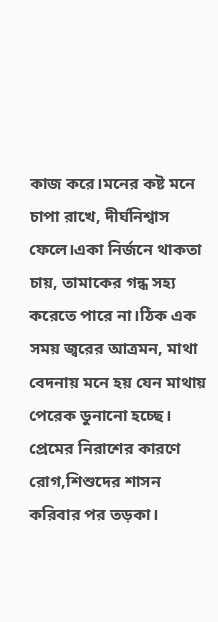কাজ করে।মনের কষ্ট মনে চাপা রাখে, দীর্ঘনিশ্বাস ফেলে।একা নির্জনে থাকতা চায়, তামাকের গন্ধ সহ্য করেতে পারে না।ঠিক এক সময় জ্বরের আত্রমন, মাথা বেদনায় মনে হয় যেন মাথায় পেরেক ডুনানো হচ্ছে। প্রেমের নিরাশের কারণে রোগ,শিশুদের শাসন করিবার পর তড়কা।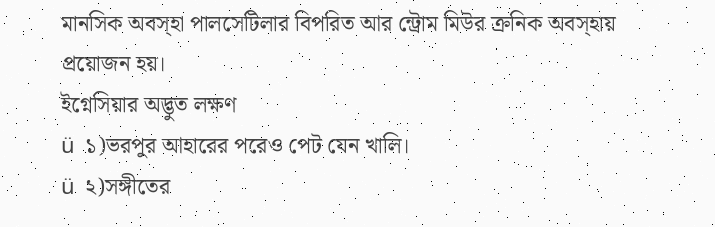মানসিক অবস্হা পালসেটিলার বিপরিত আর ন্ট্রোম মিউর ক্রনিক অবস্হায় প্রয়োজন হয়।
ইগ্নেসিয়ার অদ্ভুত লক্ষণ
ü  ১)ভরপুর আহারের পরেও পেট যেন খালি।
ü  ২)সঙ্গীতের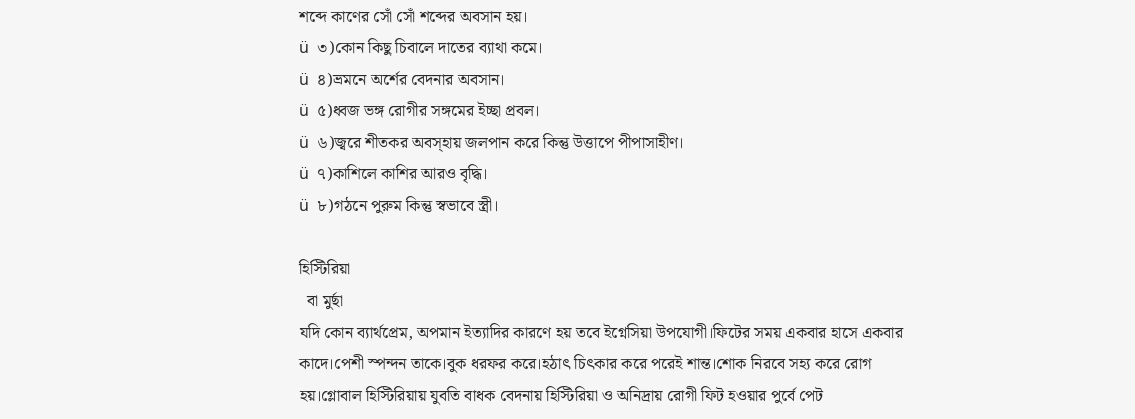শব্দে কাণের সোঁ সোঁ শব্দের অবসান হয়।
ü  ৩)কোন কিছু চিবালে দাতের ব্যাথা কমে।
ü  ৪)ভ্রমনে অর্শের বেদনার অবসান।
ü  ৫)ধ্বজ ভঙ্গ রোগীর সঙ্গমের ইচ্ছা প্রবল।
ü  ৬)জ্বরে শীতকর অবস্হায় জলপান করে কিন্তু উত্তাপে পীপাসাহীণ।
ü  ৭)কাশিলে কাশির আরও বৃদ্ধি।
ü  ৮)গঠনে পুরুম কিন্তু স্বভাবে স্ত্রী।

হিস্টিরিয়া
  বা মুর্ছা
যদি কোন ব্যার্থপ্রেম, অপমান ইত্যাদির কারণে হয় তবে ইগ্নেসিয়া উপযোগী।ফিটের সময় একবার হাসে একবার কাদে।পেশী স্পন্দন তাকে।বুক ধরফর করে।হঠাৎ চিৎকার করে পরেই শান্ত।শোক নিরবে সহ্য করে রোগ হয়।গ্লোবাল হিস্টিরিয়ায় যুবতি বাধক বেদনায় হিস্টিরিয়া ও অনিদ্রায় রোগী ফিট হওয়ার পুর্বে পেট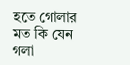হতে গোলার মত কি যেন গলা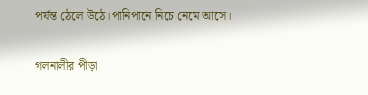পর্যন্ত ঠেলে উঠে।পানিপানে নিচে নেমে আসে।

গলনালীর পীড়া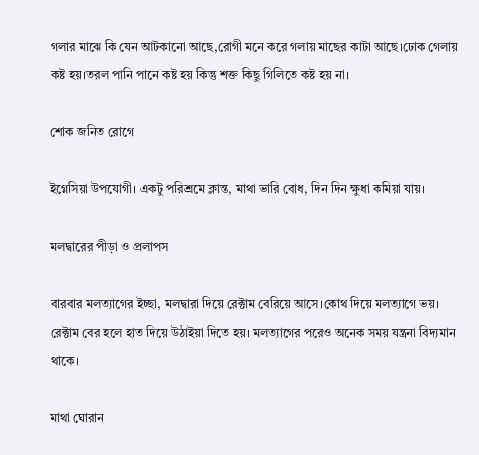গলার মাঝে কি যেন আটকানো আছে,রোগী মনে করে গলায় মাছের কাটা আছে।ঢোক গেলায় কষ্ট হয়।তরল পানি পানে কষ্ট হয় কিন্তু শক্ত কিছু গিলিতে কষ্ট হয় না।

শোক জনিত রোগে

ইগ্নেসিয়া উপযোগী। একটু পরিশ্রমে ক্লান্ত, মাথা ভারি বোধ, দিন দিন ক্ষুধা কমিয়া যায়।

মলদ্বারের পীড়া ও প্রলাপস

বারবার মলত্যাগের ইচ্ছা, মলদ্বারা দিয়ে রেক্টাম বেরিয়ে আসে।কোথ দিয়ে মলত্যাগে ভয়। রেক্টাম বের হলে হাত দিয়ে উঠাইয়া দিতে হয়। মলত্যাগের পরেও অনেক সময় যন্ত্রনা বিদ্যমান থাকে।

মাথা ঘোরান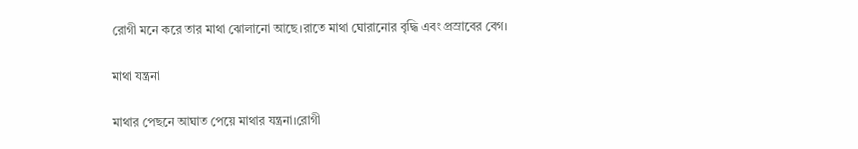রোগী মনে করে তার মাথা ঝোলানো আছে।রাতে মাথা ঘোরানোর বৃদ্ধি এবং প্রস্রাবের বেগ।

মাথা যন্ত্রনা

মাথার পেছনে আঘাত পেয়ে মাথার যন্ত্রনা।রোগী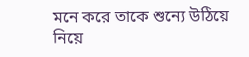মনে করে তাকে শুন্যে উঠিয়ে নিয়ে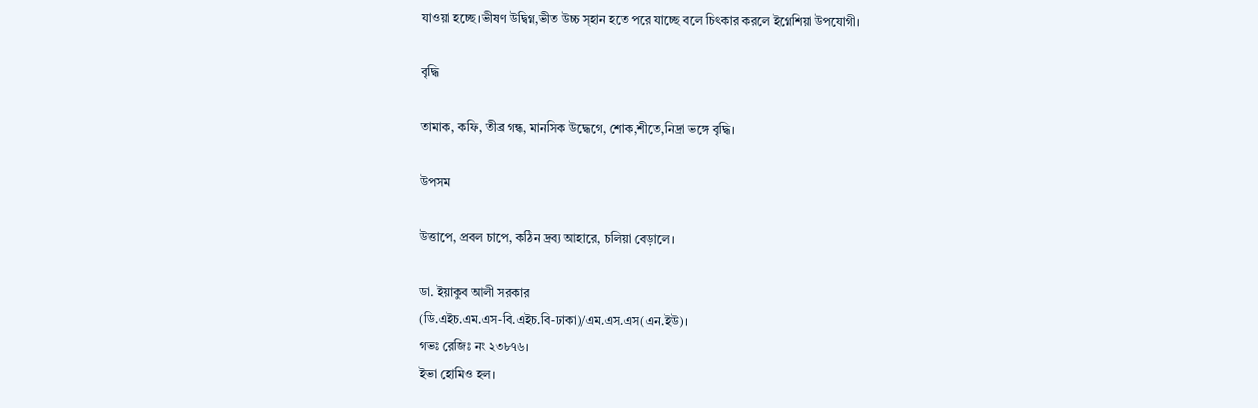যাওয়া হচ্ছে।ভীষণ উদ্বিগ্ন,ভীত উচ্চ স্হান হতে পরে যাচ্ছে বলে চিৎকার করলে ইগ্নেশিয়া উপযোগী।

বৃদ্ধি

তামাক, কফি, তীব্র গন্ধ, মানসিক উদ্ধেগে, শোক,শীতে,নিদ্রা ভঙ্গে বৃদ্ধি।

উপসম

উত্তাপে, প্রবল চাপে, কঠিন দ্রব্য আহারে, চলিয়া বেড়ালে।

ডা. ইয়াকুব আলী সরকার
(ডি.এইচ.এম.এস-বি.এইচ.বি-ঢাকা)/এম.এস.এস(এন.ইউ)।
গভঃ রেজিঃ নং ২৩৮৭৬।
ইভা হোমিও হল।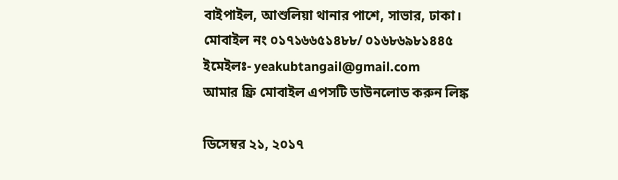বাইপাইল, আশুলিয়া থানার পাশে, সাভার, ঢাকা।
মোবাইল নং ০১৭১৬৬৫১৪৮৮/ ০১৬৮৬৯৮১৪৪৫
ইমেইলঃ- yeakubtangail@gmail.com
আমার ফ্রি মোবাইল এপসটি ডাউনলোড করুন লিঙ্ক

ডিসেম্বর ২১, ২০১৭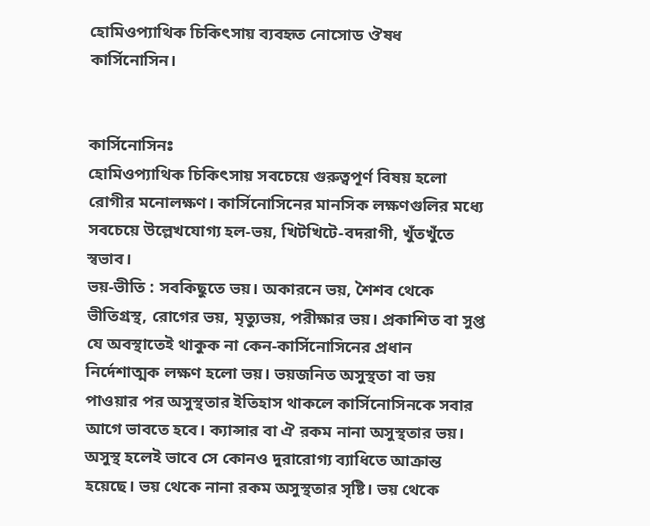হোমিওপ্যাথিক চিকিৎসায় ব্যবহৃত নোসোড ঔষধ কার্সিনোসিন।


কার্সিনোসিনঃ
হোমিওপ্যাথিক চিকিৎসায় সবচেয়ে গুরুত্বপূর্ণ বিষয় হলো রোগীর মনোলক্ষণ। কার্সিনোসিনের মানসিক লক্ষণগুলির মধ্যে সবচেয়ে উল্লেখযোগ্য হল-ভয়, খিটখিটে-বদরাগী, খুঁতখুঁতে স্বভাব।
ভয়-ভীতি : সবকিছুতে ভয়। অকারনে ভয়, শৈশব থেকে ভীতিগ্রস্থ, রোগের ভয়, মৃত্যুভয়, পরীক্ষার ভয়। প্রকাশিত বা সুপ্ত যে অবস্থাতেই থাকুক না কেন-কার্সিনোসিনের প্রধান নির্দেশাত্মক লক্ষণ হলো ভয়। ভয়জনিত অসুস্থতা বা ভয় পাওয়ার পর অসুস্থতার ইতিহাস থাকলে কার্সিনোসিনকে সবার আগে ভাবতে হবে। ক্যান্সার বা ঐ রকম নানা অসুস্থতার ভয়। অসুস্থ হলেই ভাবে সে কোনও দুরারোগ্য ব্যাধিতে আক্রান্ত হয়েছে। ভয় থেকে নানা রকম অসুস্থতার সৃষ্টি। ভয় থেকে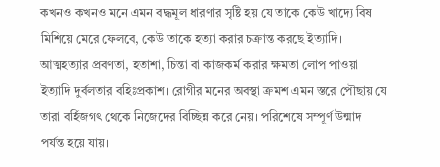কখনও কখনও মনে এমন বদ্ধমূল ধারণার সৃষ্টি হয় যে তাকে কেউ খাদ্যে বিষ মিশিয়ে মেরে ফেলবে, কেউ তাকে হত্যা করার চক্রান্ত করছে ইত্যাদি। আত্মহত্যার প্রবণতা, হতাশা, চিন্তা বা কাজকর্ম করার ক্ষমতা লোপ পাওয়া ইত্যাদি দুর্বলতার বহিঃপ্রকাশ। রোগীর মনের অবস্থা ক্রমশ এমন স্তরে পৌছায় যে তারা বর্হিজগৎ থেকে নিজেদের বিচ্ছিন্ন করে নেয়। পরিশেষে সম্পূর্ণ উন্মাদ পর্যন্ত হয়ে যায়।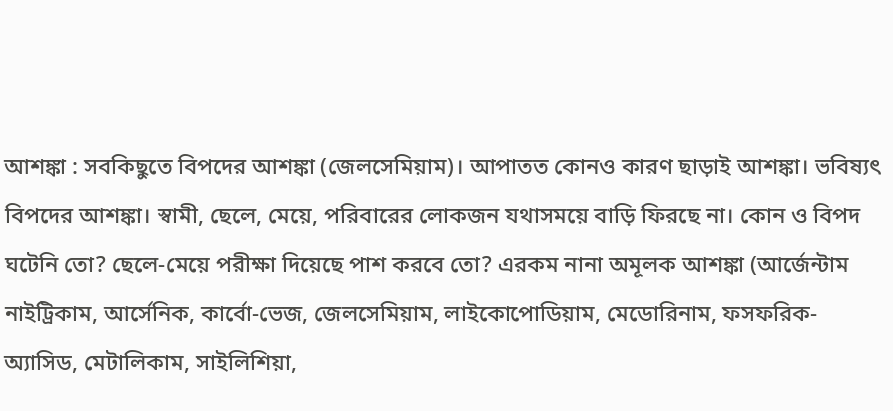আশঙ্কা : সবকিছুতে বিপদের আশঙ্কা (জেলসেমিয়াম)। আপাতত কোনও কারণ ছাড়াই আশঙ্কা। ভবিষ্যৎ বিপদের আশঙ্কা। স্বামী, ছেলে, মেয়ে, পরিবারের লোকজন যথাসময়ে বাড়ি ফিরছে না। কোন ও বিপদ ঘটেনি তো? ছেলে-মেয়ে পরীক্ষা দিয়েছে পাশ করবে তো? এরকম নানা অমূলক আশঙ্কা (আর্জেন্টাম নাইট্রিকাম, আর্সেনিক, কার্বো-ভেজ, জেলসেমিয়াম, লাইকোপোডিয়াম, মেডোরিনাম, ফসফরিক-অ্যাসিড, মেটালিকাম, সাইলিশিয়া,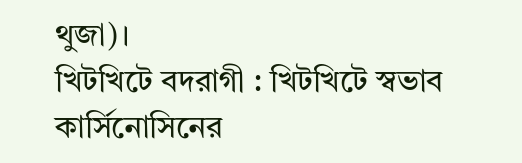থুজা)।
খিটখিটে বদরাগী : খিটখিটে স্বভাব কার্সিনোসিনের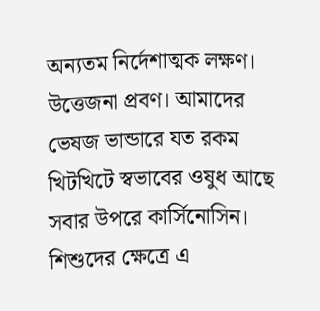অন্যতম নির্দেশাত্মক লক্ষণ। উত্তেজনা প্রবণ। আমাদের ভেষজ ভান্ডারে যত রকম খিটখিটে স্বভাবের ওষুধ আছে সবার উপরে কার্সিনোসিন। শিশুদের ক্ষেত্রে এ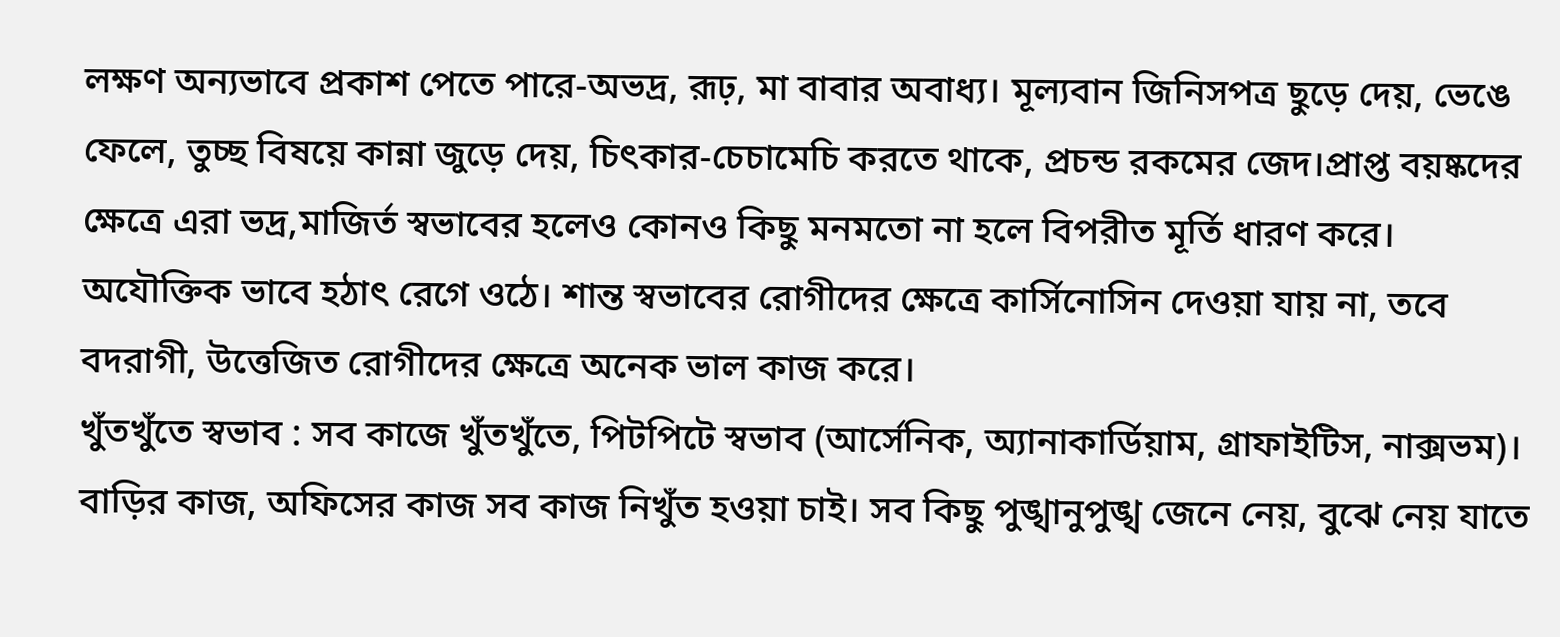লক্ষণ অন্যভাবে প্রকাশ পেতে পারে-অভদ্র, রূঢ়, মা বাবার অবাধ্য। মূল্যবান জিনিসপত্র ছুড়ে দেয়, ভেঙে ফেলে, তুচ্ছ বিষয়ে কান্না জুড়ে দেয়, চিৎকার-চেচামেচি করতে থাকে, প্রচন্ড রকমের জেদ।প্রাপ্ত বয়ষ্কদের ক্ষেত্রে এরা ভদ্র,মাজির্ত স্বভাবের হলেও কোনও কিছু মনমতো না হলে বিপরীত মূর্তি ধারণ করে। অযৌক্তিক ভাবে হঠাৎ রেগে ওঠে। শান্ত স্বভাবের রোগীদের ক্ষেত্রে কার্সিনোসিন দেওয়া যায় না, তবে বদরাগী, উত্তেজিত রোগীদের ক্ষেত্রে অনেক ভাল কাজ করে।
খুঁতখুঁতে স্বভাব : সব কাজে খুঁতখুঁতে, পিটপিটে স্বভাব (আর্সেনিক, অ্যানাকার্ডিয়াম, গ্রাফাইটিস, নাক্সভম)। বাড়ির কাজ, অফিসের কাজ সব কাজ নিখুঁত হওয়া চাই। সব কিছু পুঙ্খানুপুঙ্খ জেনে নেয়, বুঝে নেয় যাতে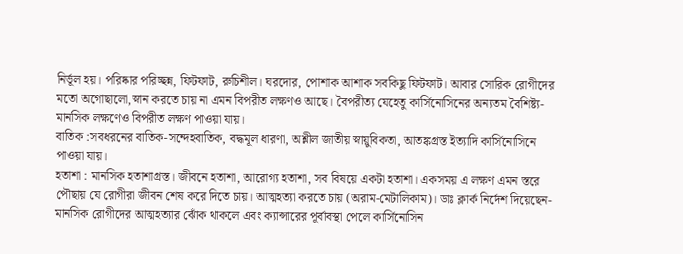নির্ভূল হয়। পরিষ্কার পরিচ্ছন্ন, ফিটফাট, রুচিশীল। ঘরদোর, পোশাক আশাক সবকিছু ফিটফাট। আবার সোরিক রোগীদের মতো অগোছালো,স্নান করতে চায় না এমন বিপরীত লক্ষণও আছে। বৈপরীত্য যেহেতু কার্সিনোসিনের অন্যতম বৈশিষ্ট্য- মানসিক লক্ষণেও বিপরীত লক্ষণ পাওয়া যায়।
বাতিক :সবধরনের বাতিক-সন্দেহবাতিক, বদ্ধমূল ধারণা, অশ্লীল জাতীয় স্নায়ুবিকতা, আতঙ্কগ্রস্ত ইত্যাদি কার্সিনোসিনে পাওয়া যায়।
হতাশা : মানসিক হতাশাগ্রস্ত। জীবনে হতাশা, আরোগ্য হতাশা, সব বিষয়ে একটা হতাশা। একসময় এ লক্ষণ এমন স্তরে পৌছায় যে রোগীরা জীবন শেষ করে দিতে চায়। আত্মহত্যা করতে চায় (অরাম-মেটালিকাম)। ডাঃ ক্লার্ক নির্দেশ দিয়েছেন- মানসিক রোগীদের আত্মহত্যার ঝোঁক থাকলে এবং ক্যান্সারের পূর্বাবস্থা পেলে কার্সিনোসিন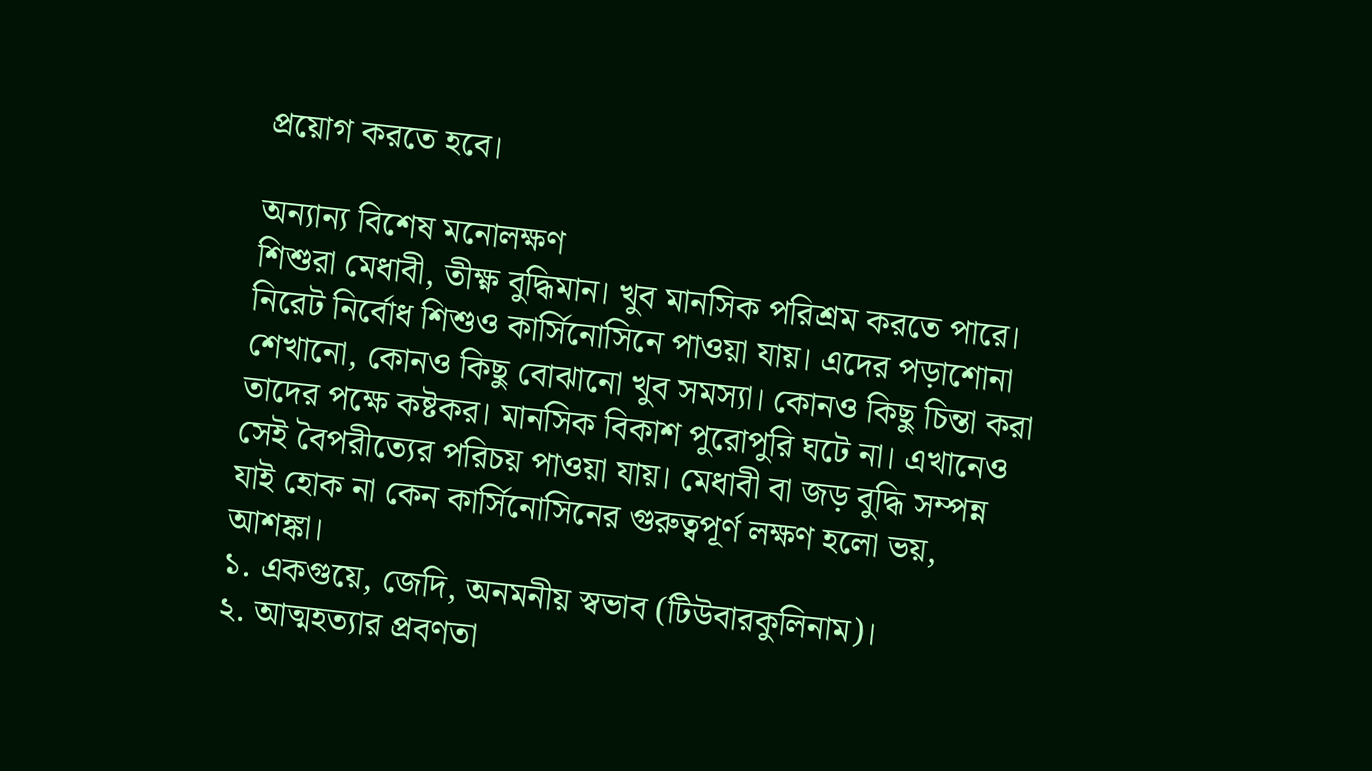প্রয়োগ করতে হবে।

অন্যান্য বিশেষ মনোলক্ষণ
শিশুরা মেধাবী, তীক্ষ্ণ বুদ্ধিমান। খুব মানসিক পরিশ্রম করতে পারে। নিরেট নির্বোধ শিশুও কার্সিনোসিনে পাওয়া যায়। এদের পড়াশোনা শেখানো, কোনও কিছু বোঝানো খুব সমস্যা। কোনও কিছু চিন্তা করা তাদের পক্ষে কষ্টকর। মানসিক বিকাশ পুরোপুরি ঘটে না। এখানেও সেই বৈপরীত্যের পরিচয় পাওয়া যায়। মেধাবী বা জড় বুদ্ধি সম্পন্ন যাই হোক না কেন কার্সিনোসিনের গুরুত্বপূর্ণ লক্ষণ হলো ভয়, আশঙ্কা।
১. একগুয়ে, জেদি, অনমনীয় স্বভাব (টিউবারকুলিনাম)।
২. আত্মহত্যার প্রবণতা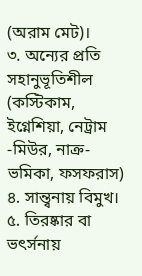(অরাম মেট)।
৩. অন্যের প্রতি সহানুভূতিশীল (কস্টিকাম, ইগ্নেশিয়া, নেট্রাম -মিউর, নাক্র- ভমিকা, ফসফরাস)
৪. সান্ত্বনায় বিমুখ।
৫. তিরষ্কার বা ভৎর্সনায়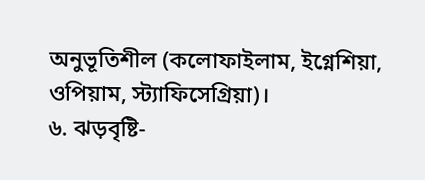অনুভূতিশীল (কলোফাইলাম, ইগ্নেশিয়া, ওপিয়াম, স্ট্যাফিসেগ্রিয়া)।
৬. ঝড়বৃষ্টি-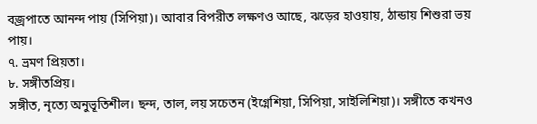বজ্রপাতে আনন্দ পায় (সিপিয়া)। আবার বিপরীত লক্ষণও আছে, ঝড়ের হাওয়ায়, ঠান্ডায় শিশুরা ভয় পায়।
৭. ভ্রমণ প্রিয়তা।
৮. সঙ্গীতপ্রিয়।
সঙ্গীত, নৃত্যে অনুভূতিশীল। ছন্দ, তাল, লয় সচেতন (ইগ্নেশিয়া, সিপিয়া, সাইলিশিয়া)। সঙ্গীতে কখনও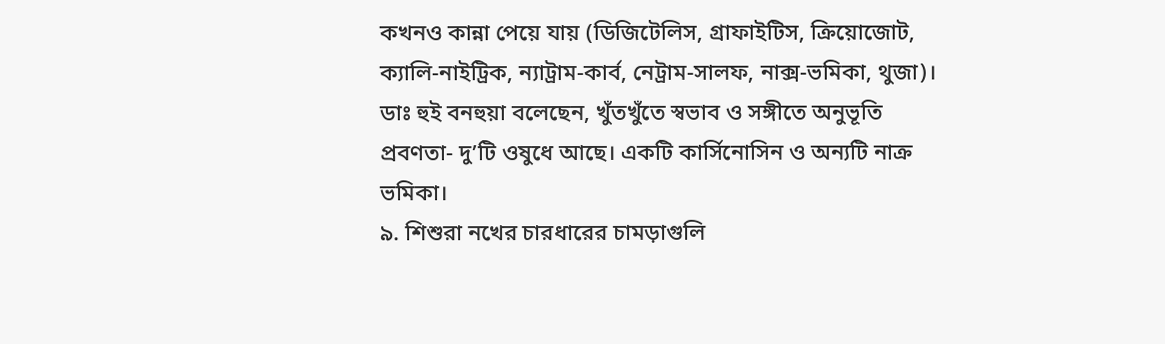কখনও কান্না পেয়ে যায় (ডিজিটেলিস, গ্রাফাইটিস, ক্রিয়োজোট, ক্যালি-নাইট্রিক, ন্যাট্রাম-কার্ব, নেট্রাম-সালফ, নাক্স-ভমিকা, থুজা)। ডাঃ হুই বনহুয়া বলেছেন, খুঁতখুঁতে স্বভাব ও সঙ্গীতে অনুভূতি প্রবণতা- দু’টি ওষুধে আছে। একটি কার্সিনোসিন ও অন্যটি নাক্র ভমিকা।
৯. শিশুরা নখের চারধারের চামড়াগুলি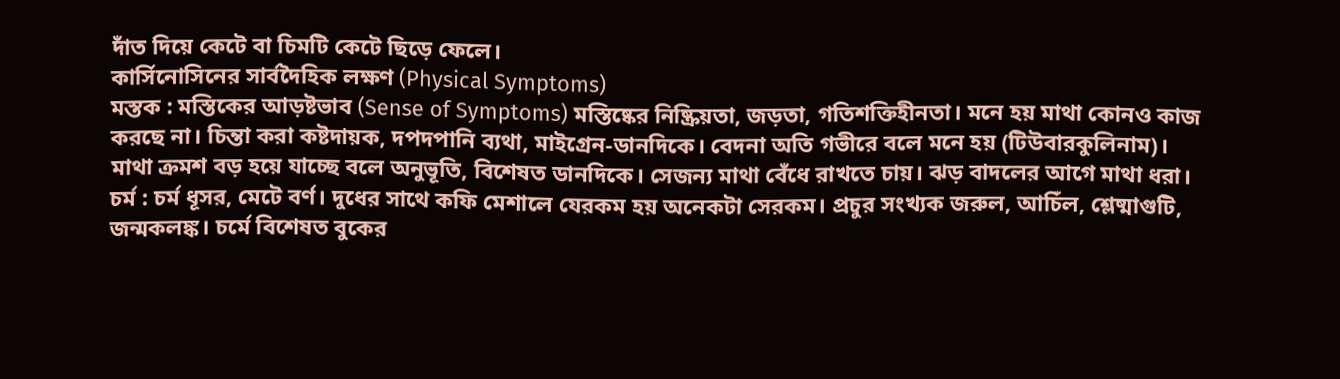দাঁত দিয়ে কেটে বা চিমটি কেটে ছিড়ে ফেলে।
কার্সিনোসিনের সার্বদৈহিক লক্ষণ (Physical Symptoms)
মস্তক : মস্তিকের আড়ষ্টভাব (Sense of Symptoms) মস্তিষ্কের নিষ্ক্রিয়তা, জড়তা, গতিশক্তিহীনতা। মনে হয় মাথা কোনও কাজ করছে না। চিন্তা করা কষ্টদায়ক, দপদপানি ব্যথা, মাইগ্রেন-ডানদিকে। বেদনা অতি গভীরে বলে মনে হয় (টিউবারকুলিনাম)। মাথা ক্রমশ বড় হয়ে যাচ্ছে বলে অনুভূতি, বিশেষত ডানদিকে। সেজন্য মাথা বেঁধে রাখতে চায়। ঝড় বাদলের আগে মাথা ধরা।
চর্ম : চর্ম ধূসর, মেটে বর্ণ। দুধের সাথে কফি মেশালে যেরকম হয় অনেকটা সেরকম। প্রচুর সংখ্যক জরুল, আচিঁল, শ্লেষ্মাগুটি, জন্মকলঙ্ক। চর্মে বিশেষত বুকের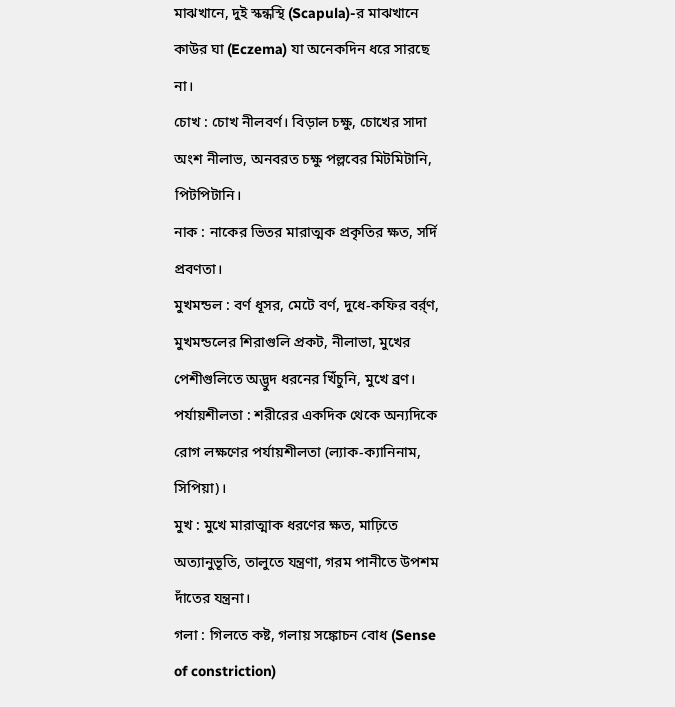মাঝখানে, দুই স্কন্ধস্থি (Scapula)-র মাঝখানে কাউর ঘা (Eczema) যা অনেকদিন ধরে সারছে না।
চোখ : চোখ নীলবর্ণ। বিড়াল চক্ষু, চোখের সাদা অংশ নীলাভ, অনবরত চক্ষু পল্লবের মিটমিটানি, পিটপিটানি।
নাক : নাকের ভিতর মারাত্মক প্রকৃতির ক্ষত, সর্দি প্রবণতা।
মুখমন্ডল : বর্ণ ধূসর, মেটে বর্ণ, দুধে-কফির বর্র্ণ, মুখমন্ডলের শিরাগুলি প্রকট, নীলাভা, মুখের পেশীগুলিতে অদ্ভুদ ধরনের খিঁচুনি, মুখে ব্রণ।
পর্যায়শীলতা : শরীরের একদিক থেকে অন্যদিকে রোগ লক্ষণের পর্যায়শীলতা (ল্যাক-ক্যানিনাম, সিপিয়া)।
মুখ : মুখে মারাত্মাক ধরণের ক্ষত, মাঢ়িতে অত্যানুভূতি, তালুতে যন্ত্রণা, গরম পানীতে উপশম দাঁতের যন্ত্রনা।
গলা : গিলতে কষ্ট, গলায় সঙ্কোচন বোধ (Sense of constriction)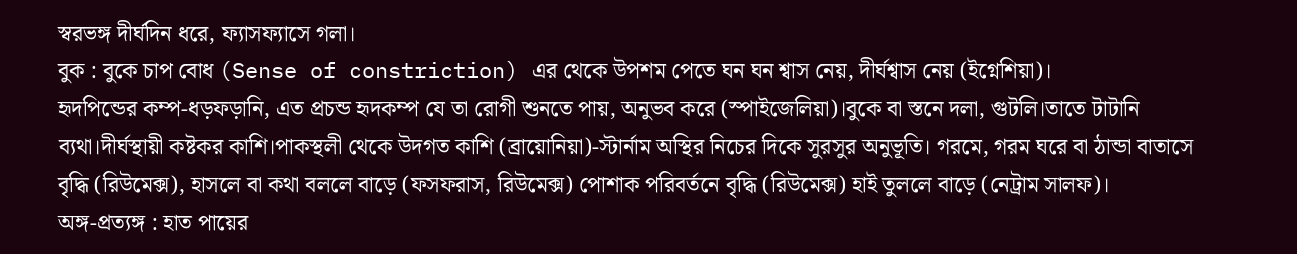স্বরভঙ্গ দীর্ঘদিন ধরে, ফ্যাসফ্যাসে গলা।
বুক : বুকে চাপ বোধ (Sense of constriction) এর থেকে উপশম পেতে ঘন ঘন শ্বাস নেয়, দীর্ঘশ্বাস নেয় (ইগ্নেশিয়া)।
হৃদপিন্ডের কম্প-ধড়ফড়ানি, এত প্রচন্ড হৃদকম্প যে তা রোগী শুনতে পায়, অনুভব করে (স্পাইজেলিয়া)।বুকে বা স্তনে দলা, গুটলি।তাতে টাটানি ব্যথা।দীর্ঘস্থায়ী কষ্টকর কাশি।পাকস্থলী থেকে উদগত কাশি (ব্রায়োনিয়া)-স্টার্নাম অস্থির নিচের দিকে সুরসুর অনুভূতি। গরমে, গরম ঘরে বা ঠান্ডা বাতাসে বৃদ্ধি (রিউমেক্স), হাসলে বা কথা বললে বাড়ে (ফসফরাস, রিউমেক্স) পোশাক পরিবর্তনে বৃদ্ধি (রিউমেক্স) হাই তুললে বাড়ে (নেট্রাম সালফ)।
অঙ্গ-প্রত্যঙ্গ : হাত পায়ের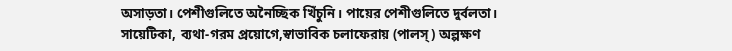অসাড়তা। পেশীগুলিতে অনৈচ্ছিক খিঁচুনি। পায়ের পেশীগুলিতে দুর্বলতা। সায়েটিকা, ব্যথা-গরম প্রয়োগে,স্বাভাবিক চলাফেরায় (পালস্) অল্পক্ষণ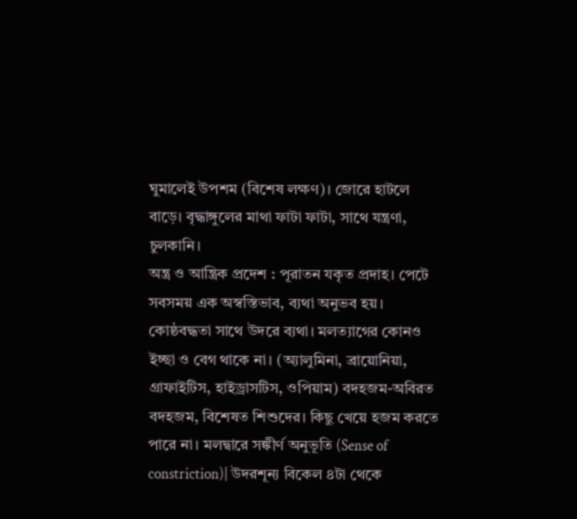ঘুমালেই উপশম (বিশেষ লক্ষণ)। জোরে হাটলে বাড়ে। বৃদ্ধাঙ্গুলের মাথা ফাটা ফাটা, সাথে যন্ত্রণা, চুলকানি।
অন্ত্র ও আন্ত্রিক প্রদেশ : পূরাতন যকৃত প্রদাহ। পেটে সবসময় এক অস্বস্তিভাব, ব্যথা অনুভব হয়। কোষ্ঠবদ্ধতা সাথে উদরে ব্যথা। মলত্যাগের কোনও ইচ্ছা ও বেগ থাকে না। (অ্যালুমিনা, ব্রায়োনিয়া, গ্রাফাইটিস, হাইড্রাসটিস, ওপিয়াম) বদহজম-অবিরত বদহজম, বিশেষত শিশুদের। কিছু খেয়ে হজম করতে পারে না। মলদ্বারে সঙ্কীর্ণ অনুভূতি (Sense of constriction)| উদরশূন্য বিকেল ৪টা থেকে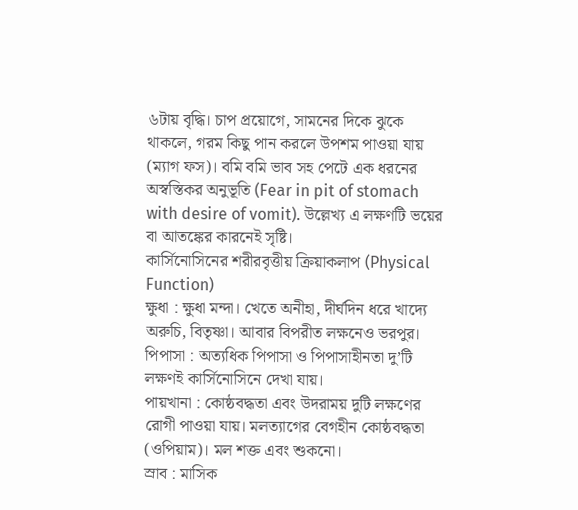৬টায় বৃদ্ধি। চাপ প্রয়োগে, সামনের দিকে ঝুকে থাকলে, গরম কিছু পান করলে উপশম পাওয়া যায় (ম্যাগ ফস)। বমি বমি ভাব সহ পেটে এক ধরনের অস্বস্তিকর অনুভূতি (Fear in pit of stomach with desire of vomit). উল্লেখ্য এ লক্ষণটি ভয়ের বা আতঙ্কের কারনেই সৃষ্টি।
কার্সিনোসিনের শরীরবৃত্তীয় ক্রিয়াকলাপ (Physical Function)
ক্ষুধা : ক্ষুধা মন্দা। খেতে অনীহা, দীর্ঘদিন ধরে খাদ্যে অরুচি, বিতৃষ্ণা। আবার বিপরীত লক্ষনেও ভরপুর।
পিপাসা : অত্যধিক পিপাসা ও পিপাসাহীনতা দু’টি লক্ষণই কার্সিনোসিনে দেখা যায়।
পায়খানা : কোষ্ঠবদ্ধতা এবং উদরাময় দুটি লক্ষণের রোগী পাওয়া যায়। মলত্যাগের বেগহীন কোষ্ঠবদ্ধতা (ওপিয়াম)। মল শক্ত এবং শুকনো।
স্রাব : মাসিক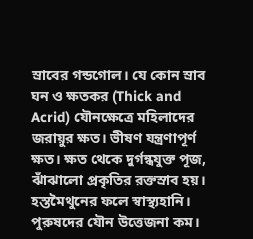স্রাবের গন্ডগোল। যে কোন স্রাব ঘন ও ক্ষতকর (Thick and Acrid) যৌনক্ষেত্রে মহিলাদের জরায়ুর ক্ষত। ভীষণ যন্ত্রণাপূর্ণ ক্ষত। ক্ষত থেকে দুর্গন্ধযুক্ত পূজ, ঝাঁঝালো প্রকৃতির রক্তস্রাব হয়। হস্তমৈথুনের ফলে স্বাস্থ্যহানি। পুরুষদের যৌন উত্তেজনা কম।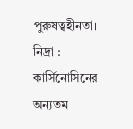পুরুষত্বহীনতা।
নিদ্রা : কার্সিনোসিনের অন্যতম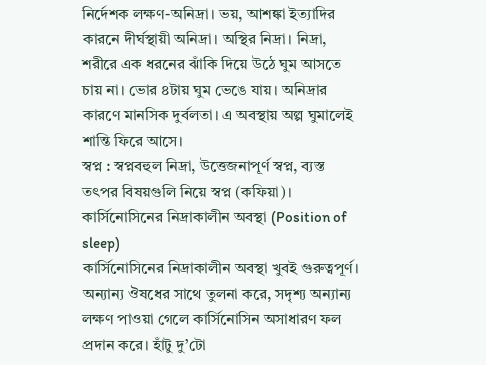নির্দেশক লক্ষণ-অনিদ্রা। ভয়, আশঙ্কা ইত্যাদির কারনে দীর্ঘস্থায়ী অনিদ্রা। অস্থির নিদ্রা। নিদ্রা, শরীরে এক ধরনের ঝাঁকি দিয়ে উঠে ঘুম আসতে চায় না। ভোর ৪টায় ঘুম ভেঙে যায়। অনিদ্রার কারণে মানসিক দুর্বলতা। এ অবস্থায় অল্প ঘুমালেই শান্তি ফিরে আসে।
স্বপ্ন : স্বপ্নবহুল নিদ্রা, উত্তেজনাপূর্ণ স্বপ্ন, ব্যস্ত তৎপর বিষয়গুলি নিয়ে স্বপ্ন (কফিয়া)।
কার্সিনোসিনের নিদ্রাকালীন অবস্থা (Position of sleep)
কার্সিনোসিনের নিদ্রাকালীন অবস্থা খুবই গুরুত্বপূর্ণ। অন্যান্য ঔষধের সাথে তুলনা করে, সদৃশ্য অন্যান্য লক্ষণ পাওয়া গেলে কার্সিনোসিন অসাধারণ ফল প্রদান করে। হাঁটু দু’টো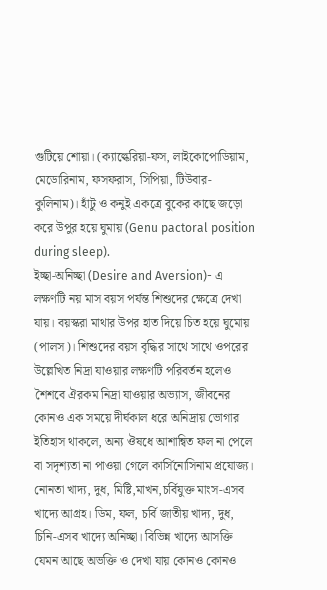গুটিয়ে শোয়া। (ক্যাল্কেরিয়া-ফস, লাইকোপোডিয়াম, মেডোরিনাম, ফসফরাস, সিপিয়া, টিউবার-কুলিনাম)। হাঁটু ও কনুই একত্রে বুকের কাছে জড়ো করে উপুর হয়ে ঘুমায় (Genu pactoral position during sleep).
ইচ্ছা-অনিচ্ছা (Desire and Aversion)- এ লক্ষণটি নয় মাস বয়স পর্যন্ত শিশুদের ক্ষেত্রে দেখা যায়। বয়স্করা মাথার উপর হাত দিয়ে চিত হয়ে ঘুমোয় (পালস)। শিশুদের বয়স বৃদ্ধির সাথে সাথে ওপরের উল্লেখিত নিদ্রা যাওয়ার লক্ষণটি পরিবর্তন হলেও শৈশবে ঐরকম নিদ্রা যাওয়ার অভ্যাস, জীবনের কোনও এক সময়ে দীর্ঘকাল ধরে অনিদ্রায় ভোগার ইতিহাস থাকলে, অন্য ঔষধে আশান্বিত ফল না পেলে বা সদৃশ্যতা না পাওয়া গেলে কার্সিনোসিনাম প্রযোজ্য।
নোনতা খাদ্য, দুধ, মিষ্টি,মাখন,চর্বিযুক্ত মাংস-এসব খাদ্যে আগ্রহ। ডিম, ফল, চর্বি জাতীয় খাদ্য, দুধ, চিনি-এসব খাদ্যে অনিচ্ছা। বিভিন্ন খাদ্যে আসক্তি যেমন আছে অভক্তি ও দেখা যায় কোনও কোনও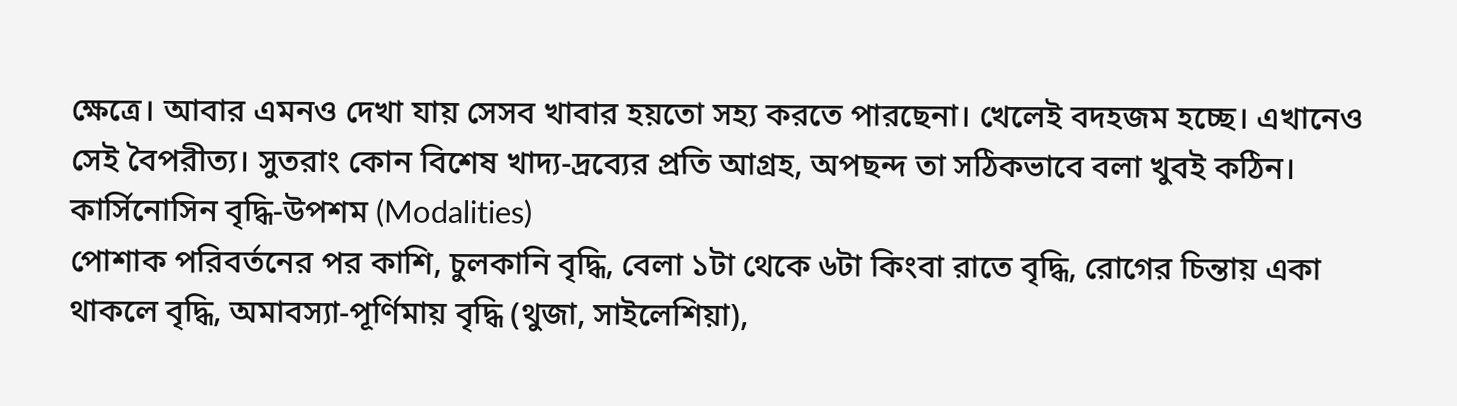ক্ষেত্রে। আবার এমনও দেখা যায় সেসব খাবার হয়তো সহ্য করতে পারছেনা। খেলেই বদহজম হচ্ছে। এখানেও সেই বৈপরীত্য। সুতরাং কোন বিশেষ খাদ্য-দ্রব্যের প্রতি আগ্রহ, অপছন্দ তা সঠিকভাবে বলা খুবই কঠিন।
কার্সিনোসিন বৃদ্ধি-উপশম (Modalities)
পোশাক পরিবর্তনের পর কাশি, চুলকানি বৃদ্ধি, বেলা ১টা থেকে ৬টা কিংবা রাতে বৃদ্ধি, রোগের চিন্তায় একা থাকলে বৃদ্ধি, অমাবস্যা-পূর্ণিমায় বৃদ্ধি (থুজা, সাইলেশিয়া),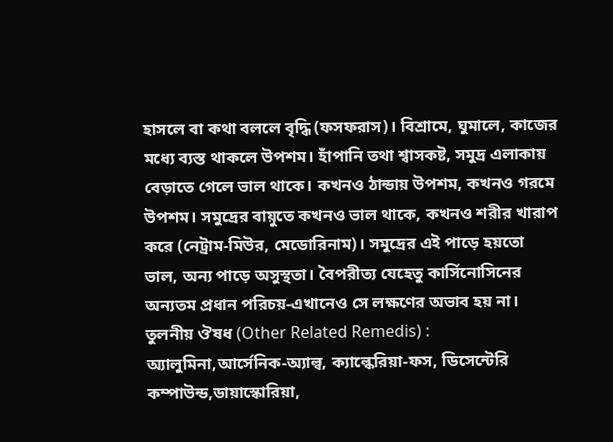হাসলে বা কথা বললে বৃদ্ধি (ফসফরাস)। বিশ্রামে, ঘুমালে, কাজের মধ্যে ব্যস্ত থাকলে উপশম। হাঁপানি তথা শ্বাসকষ্ট, সমুদ্র এলাকায় বেড়াতে গেলে ভাল থাকে। কখনও ঠান্ডায় উপশম, কখনও গরমে উপশম। সমুদ্রের বায়ুতে কখনও ভাল থাকে, কখনও শরীর খারাপ করে (নেট্রাম-মিউর, মেডোরিনাম)। সমুদ্রের এই পাড়ে হয়তো ভাল, অন্য পাড়ে অসুস্থতা। বৈপরীত্য যেহেতু কার্সিনোসিনের অন্যতম প্রধান পরিচয়-এখানেও সে লক্ষণের অভাব হয় না।
তুলনীয় ঔষধ (Other Related Remedis) :
অ্যালুমিনা,আর্সেনিক-অ্যাল্ব, ক্যাল্কেরিয়া-ফস, ডিসেন্টেরি কম্পাউন্ড,ডায়াস্কোরিয়া,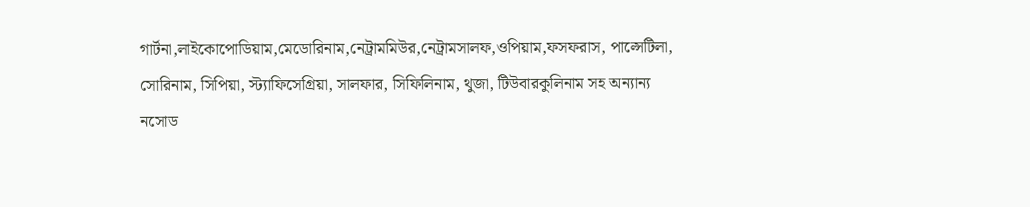গার্টনা,লাইকোপোডিয়াম,মেডোরিনাম,নেট্রামমিউর,নেট্রামসালফ,ওপিয়াম,ফসফরাস, পাল্সেটিলা, সোরিনাম, সিপিয়া, স্ট্যাফিসেগ্রিয়া, সালফার, সিফিলিনাম, থুজা, টিউবারকুলিনাম সহ অন্যান্য নসোড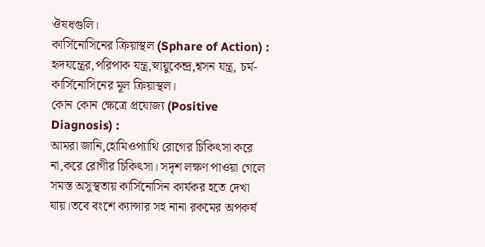ঔষধগুলি।
কার্সিনোসিনের ক্রিয়াস্থল (Sphare of Action) :
হৃদযন্ত্রের,পরিপাক যন্ত্র,স্নায়ুকেন্দ্র,শ্বসন যন্ত্র, চর্ম-কার্সিনোসিনের মূল ক্রিয়াস্থল।
কোন কোন ক্ষেত্রে প্রযোজ্য (Positive Diagnosis) :
আমরা জানি,হোমিওপ্যাথি রোগের চিকিৎসা করে না,করে রোগীর চিকিৎসা। সদৃশ লক্ষণ পাওয়া গেলে সমস্ত অসুস্থতায় কার্সিনোসিন কার্যকর হতে দেখা যায়।তবে বংশে ক্যান্সার সহ নানা রকমের অপকর্ষ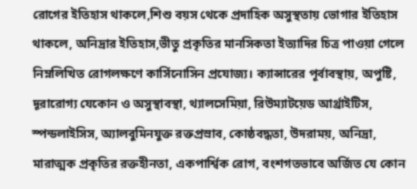রোগের ইতিহাস থাকলে,শিশু বয়স থেকে প্রদাহিক অসুস্থতায় ভোগার ইতিহাস থাকলে, অনিদ্রার ইতিহাস,ভীতু প্রকৃতির মানসিকতা ইত্যাদির চিত্র পাওয়া গেলে নিম্নলিখিত রোগলক্ষণে কার্সিনোসিন প্রযোজ্য। ক্যান্সারের পূর্বাবস্থায়, অপুষ্টি, দূরারোগ্য যেকোন ও অসুস্থাবস্থা, থ্যালসেমিয়া, রিউম্যাটয়েড আর্থ্রাইটিস, স্পন্ডলাইসিস, অ্যালবুমিনযুক্ত রক্তপ্রস্রাব, কোষ্ঠবদ্ধতা, উদরাময়, অনিদ্রা, মারাত্মক প্রকৃতির রক্তহীনতা, একপার্শ্বিক রোগ, বংশগতভাবে অর্জিত যে কোন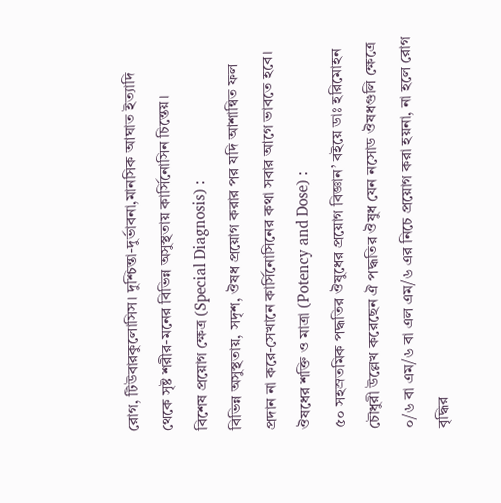রোগ, টিউবারকুলোসিস। দুশ্চিন্তা-দুর্ভাবনা,মানসিক আঘাত ইত্যাদি থেকে সৃষ্ট শরীর-মনের বিভিন্ন অসুস্থতায় কার্সিনোসিন চিন্তেয়।
বিশেষ প্রয়োগ ক্ষেত্র (Special Diagnosis) :
বিভিন্ন অসুস্থতায়, সদৃশ, ঔষধ প্রয়োগ করার পর যদি আশান্বিত ফল প্রদান না করে-সেখানে কার্সিনোসিনের কথা সবার আগে ভাবতে হবে।
ঔষধের শক্তি ও মাত্রা (Potency and Dose) :
৫০ সহস্রতমিক পদ্ধতির ঔষুধের প্রয়োগ বিজ্ঞান’ বইয়ে ডাঃ হরিমোহন চৌধুরী উল্লেখ করেছেন ঐ পদ্ধতির ঔষুধ যেন নসোড ঔষধগুলি ক্ষেত্রে ০/৬ বা এম/৬ বা এল এম/৬ এর নিচে প্রয়োগ করা হয়না, না হলে রোগ বৃদ্ধির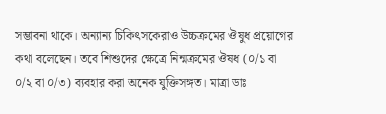সম্ভাবনা থাকে। অন্যান্য চিকিৎসকেরাও উচ্চক্রমের ঔষুধ প্রয়োগের কথা বলেছেন। তবে শিশুদের ক্ষেত্রে নিন্মক্রমের ঔষধ (০/১ বা ০/২ বা ০/৩) ব্যবহার করা অনেক যুক্তিসঙ্গত। মাত্রা ডাঃ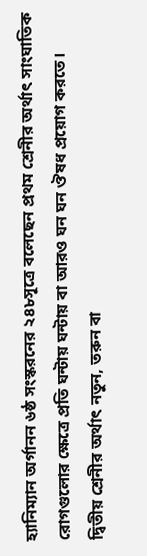হ্যানিম্যান অর্গানন ৬ষ্ঠ সংস্করনের ২৪৮সূত্রে বলেছেন প্রথম শ্রেনীর অর্থাৎ সাংঘাতিক রোগগুলোর ক্ষেত্রে প্রতি ঘন্টায় ঘন্টায় বা আরও ঘন ঘন ঔষধ প্রয়োগ করতে।
দ্বিতীয় শ্রেনীর অর্থাৎ নতুন, তরুন বা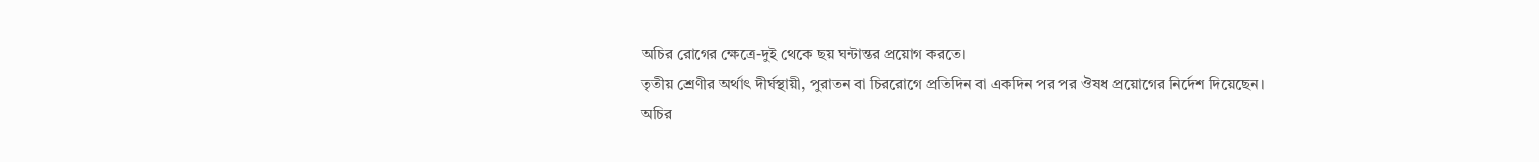অচির রোগের ক্ষেত্রে-দুই থেকে ছয় ঘন্টান্তর প্রয়োগ করতে।
তৃতীয় শ্রেণীর অর্থাৎ দীর্ঘস্থায়ী, পুরাতন বা চিররোগে প্রতিদিন বা একদিন পর পর ঔষধ প্রয়োগের নির্দেশ দিয়েছেন।
অচির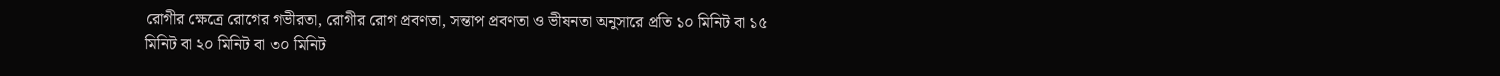রোগীর ক্ষেত্রে রোগের গভীরতা, রোগীর রোগ প্রবণতা, সন্তাপ প্রবণতা ও ভীষনতা অনুসারে প্রতি ১০ মিনিট বা ১৫ মিনিট বা ২০ মিনিট বা ৩০ মিনিট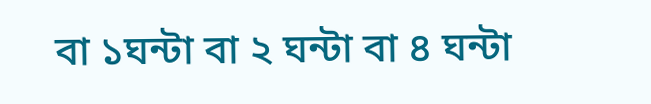বা ১ঘন্টা বা ২ ঘন্টা বা ৪ ঘন্টা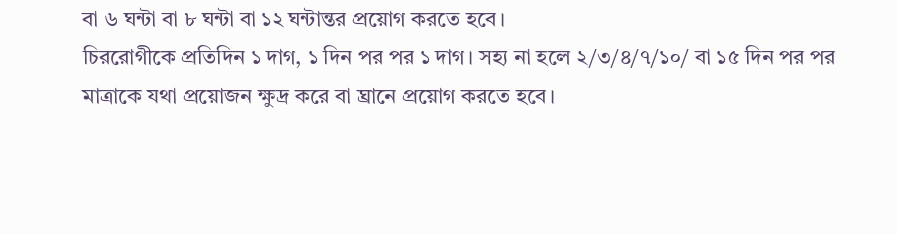বা ৬ ঘন্টা বা ৮ ঘন্টা বা ১২ ঘন্টান্তর প্রয়োগ করতে হবে।
চিররোগীকে প্রতিদিন ১ দাগ, ১ দিন পর পর ১ দাগ। সহ্য না হলে ২/৩/৪/৭/১০/ বা ১৫ দিন পর পর মাত্রাকে যথা প্রয়োজন ক্ষুদ্র করে বা ঘ্রানে প্রয়োগ করতে হবে।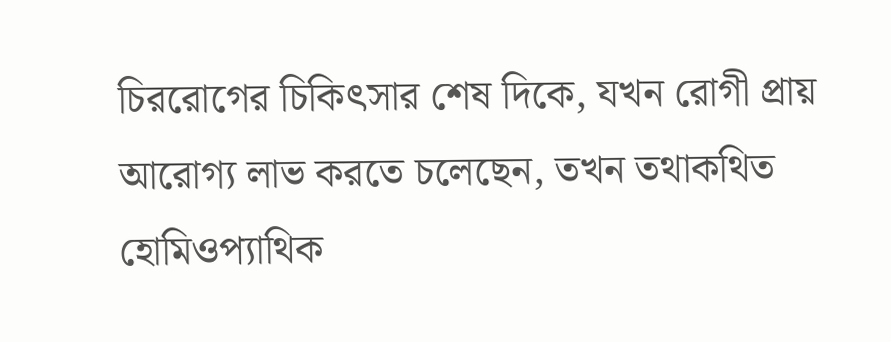চিররোগের চিকিৎসার শেষ দিকে, যখন রোগী প্রায় আরোগ্য লাভ করতে চলেছেন, তখন তথাকথিত হোমিওপ্যাথিক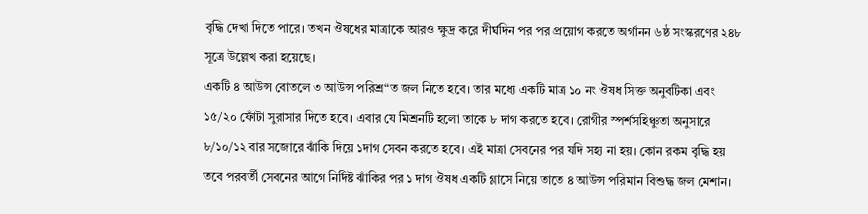বৃদ্ধি দেখা দিতে পারে। তখন ঔষধের মাত্রাকে আরও ক্ষুদ্র করে দীর্ঘদিন পর পর প্রয়োগ করতে অর্গানন ৬ষ্ঠ সংস্করণের ২৪৮ সূত্রে উল্লেখ করা হয়েছে।
একটি ৪ আউন্স বোতলে ৩ আউন্স পরিশ্র“ত জল নিতে হবে। তার মধ্যে একটি মাত্র ১০ নং ঔষধ সিক্ত অনুবটিকা এবং ১৫/২০ ফোঁটা সুরাসার দিতে হবে। এবার যে মিশ্রনটি হলো তাকে ৮ দাগ করতে হবে। রোগীর স্পর্শসহিঞ্চুতা অনুসারে ৮/১০/১২ বার সজোরে ঝাঁকি দিয়ে ১দাগ সেবন করতে হবে। এই মাত্রা সেবনের পর যদি সহ্য না হয়। কোন রকম বৃদ্ধি হয় তবে পরবর্তী সেবনের আগে নির্দিষ্ট ঝাঁকির পর ১ দাগ ঔষধ একটি গ্লাসে নিয়ে তাতে ৪ আউন্স পরিমান বিশুদ্ধ জল মেশান।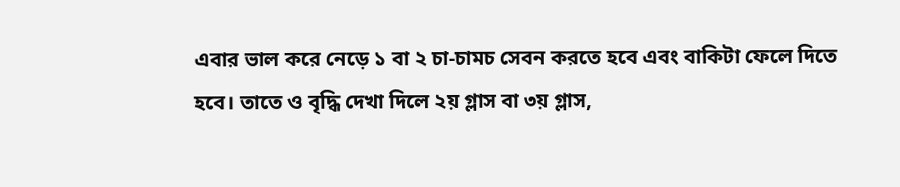এবার ভাল করে নেড়ে ১ বা ২ চা-চামচ সেবন করতে হবে এবং বাকিটা ফেলে দিতে হবে। তাতে ও বৃদ্ধি দেখা দিলে ২য় গ্লাস বা ৩য় গ্লাস,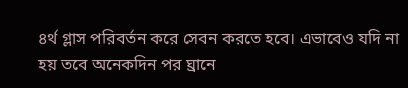৪র্থ গ্লাস পরিবর্তন করে সেবন করতে হবে। এভাবেও যদি না হয় তবে অনেকদিন পর ঘ্রানে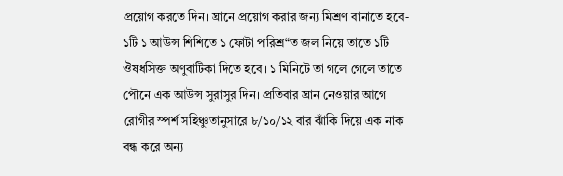প্রয়োগ করতে দিন। ঘ্রানে প্রয়োগ করার জন্য মিশ্রণ বানাতে হবে- ১টি ১ আউন্স শিশিতে ১ ফোটা পরিশ্র“ত জল নিয়ে তাতে ১টি ঔষধসিক্ত অণুবাটিকা দিতে হবে। ১ মিনিটে তা গলে গেলে তাতে পৌনে এক আউন্স সুরাসুর দিন। প্রতিবার ঘ্রান নেওয়ার আগে রোগীর স্পর্শ সহিঞ্চুতানুসারে ৮/১০/১২ বার ঝাঁকি দিয়ে এক নাক বন্ধ করে অন্য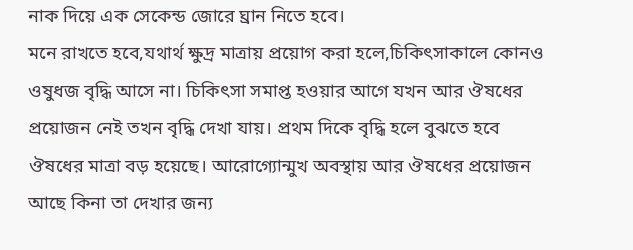নাক দিয়ে এক সেকেন্ড জোরে ঘ্রান নিতে হবে।
মনে রাখতে হবে,যথার্থ ক্ষুদ্র মাত্রায় প্রয়োগ করা হলে,চিকিৎসাকালে কোনও ওষুধজ বৃদ্ধি আসে না। চিকিৎসা সমাপ্ত হওয়ার আগে যখন আর ঔষধের প্রয়োজন নেই তখন বৃদ্ধি দেখা যায়। প্রথম দিকে বৃদ্ধি হলে বুঝতে হবে ঔষধের মাত্রা বড় হয়েছে। আরোগ্যোন্মুখ অবস্থায় আর ঔষধের প্রয়োজন আছে কিনা তা দেখার জন্য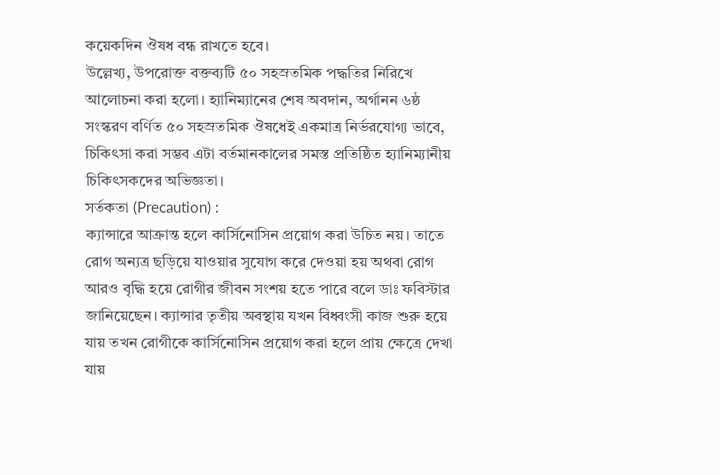কয়েকদিন ঔষধ বন্ধ রাখতে হবে।
উল্লেখ্য, উপরোক্ত বক্তব্যটি ৫০ সহস্রতমিক পদ্ধতির নিরিখে আলোচনা করা হলো। হ্যানিম্যানের শেষ অবদান, অর্গানন ৬ষ্ঠ সংস্করণ বর্ণিত ৫০ সহস্রতমিক ঔষধেই একমাত্র নির্ভরযোগ্য ভাবে, চিকিৎসা করা সম্ভব এটা বর্তমানকালের সমস্ত প্রতিষ্ঠিত হ্যানিম্যানীয় চিকিৎসকদের অভিজ্ঞতা।
সর্তকতা (Precaution) :
ক্যান্সারে আক্রান্ত হলে কার্সিনোসিন প্রয়োগ করা উচিত নয়। তাতে রোগ অন্যত্র ছড়িয়ে যাওয়ার সুযোগ করে দেওয়া হয় অথবা রোগ আরও বৃদ্ধি হয়ে রোগীর জীবন সংশয় হতে পারে বলে ডাঃ ফবিস্টার জানিয়েছেন। ক্যান্সার তৃতীয় অবস্থায় যখন বিধ্বংসী কাজ শুরু হয়ে যায় তখন রোগীকে কার্সিনোসিন প্রয়োগ করা হলে প্রায় ক্ষেত্রে দেখা যায়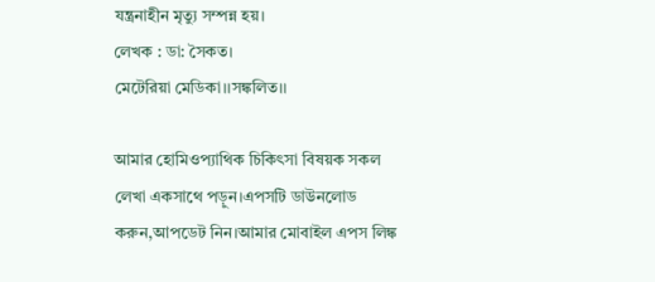যন্ত্রনাহীন মৃত্যু সম্পন্ন হয়।
লেখক : ডা: সৈকত।
মেটেরিয়া মেডিকা।।সঙ্কলিত।।

আমার হোমিওপ্যাথিক চিকিৎসা বিষয়ক সকল লেখা একসাথে পড়ুন।এপসটি ডাউনলোড করুন,আপডেট নিন।আমার মোবাইল এপস লিঙ্ক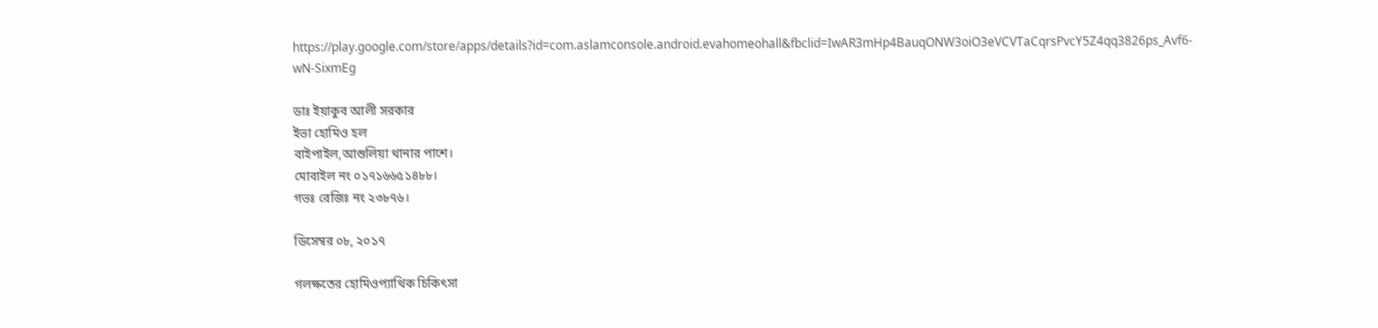https://play.google.com/store/apps/details?id=com.aslamconsole.android.evahomeohall&fbclid=IwAR3mHp4BauqONW3oiO3eVCVTaCqrsPvcY5Z4qq3826ps_Avf6-wN-SixmEg

ডাঃ ইয়াকুব আলী সরকার
ইভা হোমিও হল
বাইপাইল,আশুলিয়া থানার পাশে।
মোবাইল নং ০১৭১৬৬৫১৪৮৮।
গভঃ রেজিঃ নং ২৩৮৭৬।

ডিসেম্বর ০৮, ২০১৭

গলক্ষতের হোমিওপ্যাথিক চিকিৎসা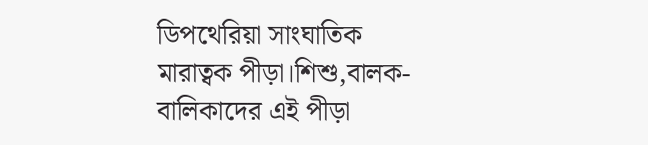ডিপথেরিয়া সাংঘাতিক মারাত্বক পীড়া।শিশু,বালক-বালিকাদের এই পীড়া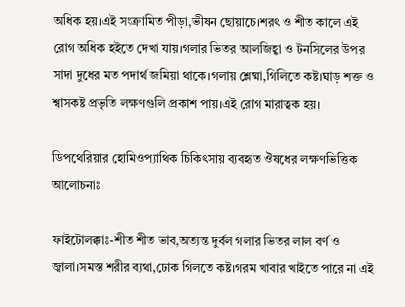অধিক হয়।এই সংক্রামিত পীড়া,ভীষন ছোয়াচে।শরৎ ও শীত কালে এই রোগ অধিক হইতে দেখা যায়।গলার ভিতর আলজিহ্বা ও টনসিলের উপর সাদা দুধের মত পদার্থ জমিয়া থাকে।গলায় শ্লেষ্মা,গিলিতে কষ্ট।ঘাড় শক্ত ও শ্বাসকষ্ট প্রভৃতি লক্ষণগুলি প্রকাশ পায়।এই রোগ মারাত্বক হয়।

ডিপথেরিয়ার হোমিওপ্যাথিক চিকিৎসায় ব্যবহৃত ঔষধের লক্ষণভিত্তিক আলোচনাঃ

ফাইটোলক্কাঃ-শীত শীত ভাব,অত্যন্ত দুর্বল গলার ভিতর লাল বর্ণ ও জ্বালা।সমস্ত শরীর ব্যথা,ঢোক গিলতে কষ্ট।গরম খাবার খাইতে পারে না এই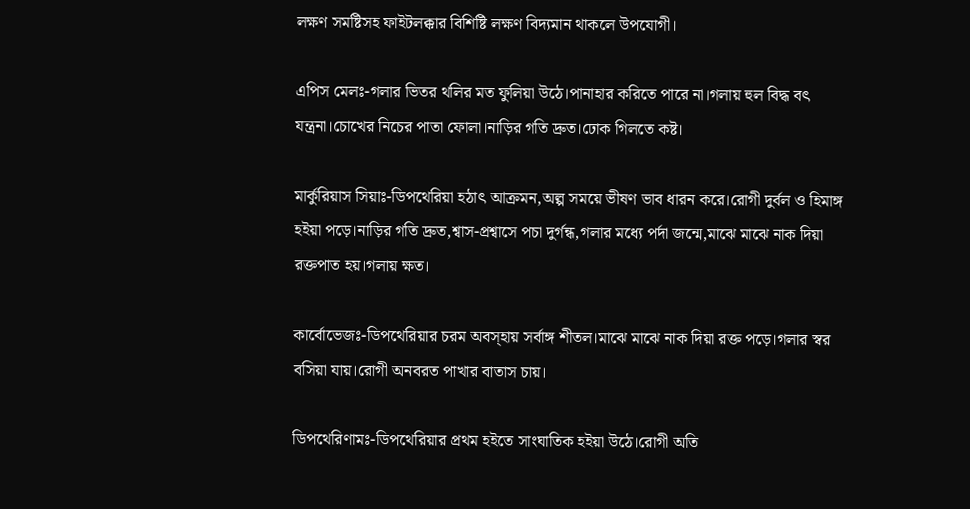লক্ষণ সমষ্টিসহ ফাইটলক্কার বিশিষ্টি লক্ষণ বিদ্যমান থাকলে উপযোগী।

এপিস মেলঃ-গলার ভিতর থলির মত ফুলিয়া উঠে।পানাহার করিতে পারে না।গলায় হুল বিদ্ধ বৎ যন্ত্রনা।চোখের নিচের পাতা ফোলা।নাড়ির গতি দ্রুত।ঢোক গিলতে কষ্ট।

মার্কুরিয়াস সিয়াঃ-ডিপথেরিয়া হঠাৎ আক্রমন,অল্প সময়ে ভীষণ ভাব ধারন করে।রোগী দুর্বল ও হিমাঙ্গ হইয়া পড়ে।নাড়ির গতি দ্রুত,শ্বাস-প্রশ্বাসে পচা দুর্গন্ধ,গলার মধ্যে পর্দা জন্মে,মাঝে মাঝে নাক দিয়া রক্তপাত হয়।গলায় ক্ষত।

কার্বোভেজঃ-ডিপথেরিয়ার চরম অবস্হায় সর্বাঙ্গ শীতল।মাঝে মাঝে নাক দিয়া রক্ত পড়ে।গলার স্বর বসিয়া যায়।রোগী অনবরত পাখার বাতাস চায়।

ডিপথেরিণামঃ-ডিপথেরিয়ার প্রথম হইতে সাংঘাতিক হইয়া উঠে।রোগী অতি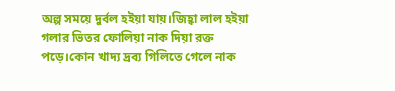অল্প সময়ে দুর্বল হইয়া যায়।জিহ্বা লাল হইয়া গলার ভিতর ফোলিয়া নাক দিয়া রক্ত পড়ে।কোন খাদ্য দ্রব্য গিলিতে গেলে নাক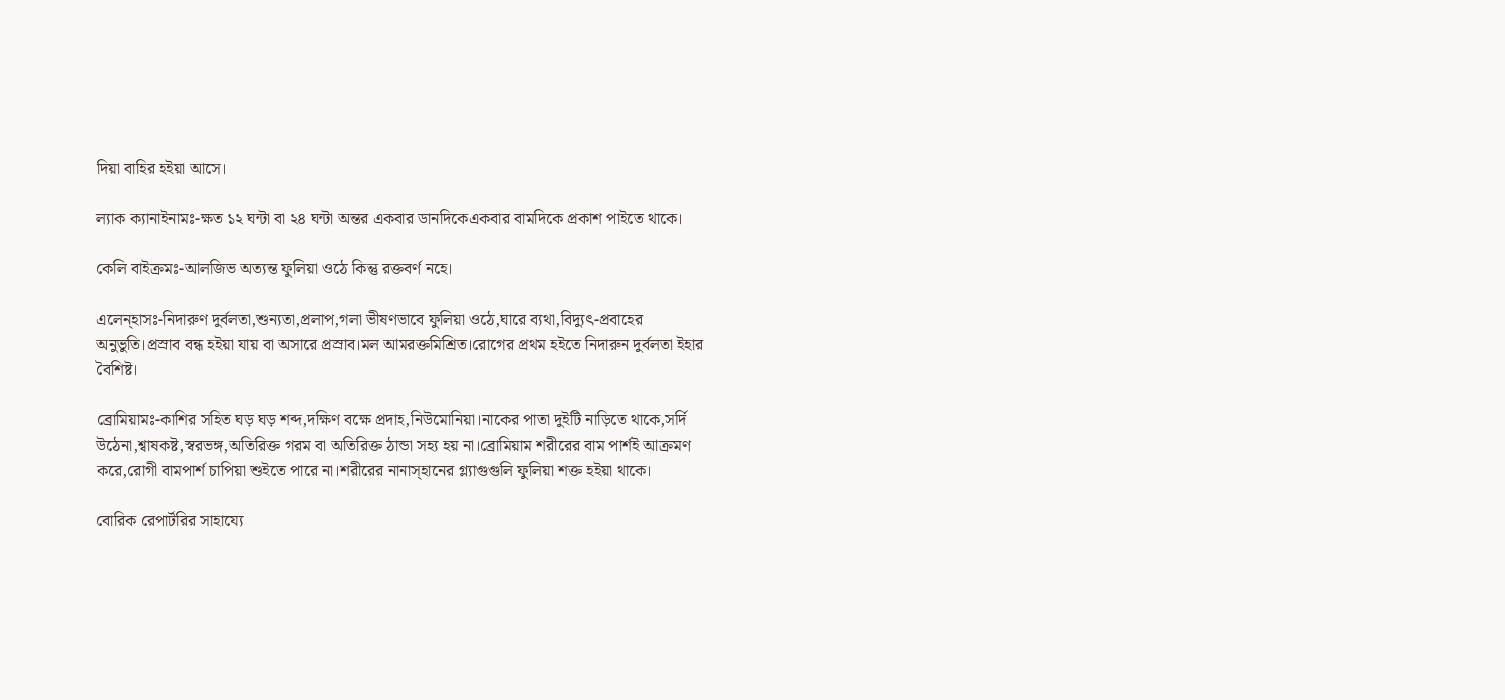দিয়া বাহির হইয়া আসে।

ল্যাক ক্যানাইনামঃ-ক্ষত ১২ ঘন্টা বা ২৪ ঘন্টা অন্তর একবার ডানদিকেএকবার বামদিকে প্রকাশ পাইতে থাকে।

কেলি বাইক্রমঃ-আলজিভ অত্যন্ত ফুলিয়া ওঠে কিন্তু রক্তবর্ণ নহে।

এলেন্হাসঃ-নিদারুণ দুর্বলতা,শুন্যতা,প্রলাপ,গলা ভীষণভাবে ফুলিয়া ওঠে,ঘারে ব্যথা,বিদ্যুৎ-প্রবাহের অনুভুতি।প্রস্রাব বন্ধ হইয়া যায় বা অসারে প্রস্রাব।মল আমরক্তমিশ্রিত।রোগের প্রথম হইতে নিদারুন দুর্বলতা ইহার বৈশিষ্ট।

ব্রোমিয়ামঃ-কাশির সহিত ঘড় ঘড় শব্দ,দক্ষিণ বক্ষে প্রদাহ,নিউমোনিয়া।নাকের পাতা দুইটি নাড়িতে থাকে,সর্দি উঠেনা,শ্বাষকষ্ট,স্বরভঙ্গ,অতিরিক্ত গরম বা অতিরিক্ত ঠান্ডা সহ্য হয় না।ব্রোমিয়াম শরীরের বাম পার্শই আক্রমণ করে,রোগী বামপার্শ চাপিয়া শুইতে পারে না।শরীরের নানাস্হানের গ্ল্যাগুগুলি ফুলিয়া শক্ত হইয়া থাকে।

বোরিক রেপার্টরির সাহায্যে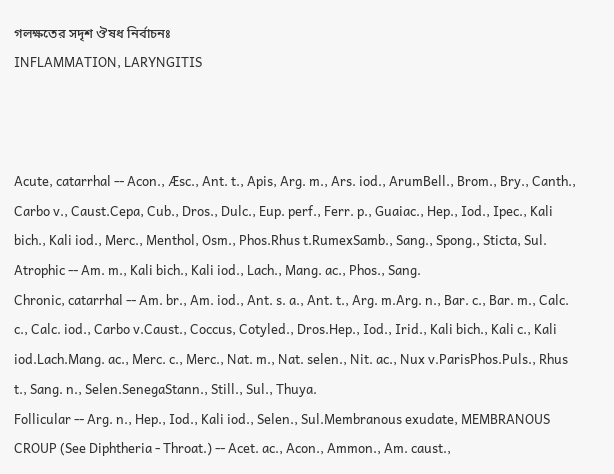গলক্ষতের সদৃশ ঔষধ নির্বাচনঃ
INFLAMMATION, LARYNGITIS



Acute, catarrhal -- Acon., Æsc., Ant. t., Apis, Arg. m., Ars. iod., ArumBell., Brom., Bry., Canth., Carbo v., Caust.Cepa, Cub., Dros., Dulc., Eup. perf., Ferr. p., Guaiac., Hep., Iod., Ipec., Kali bich., Kali iod., Merc., Menthol, Osm., Phos.Rhus t.RumexSamb., Sang., Spong., Sticta, Sul.
Atrophic -- Am. m., Kali bich., Kali iod., Lach., Mang. ac., Phos., Sang.
Chronic, catarrhal -- Am. br., Am. iod., Ant. s. a., Ant. t., Arg. m.Arg. n., Bar. c., Bar. m., Calc. c., Calc. iod., Carbo v.Caust., Coccus, Cotyled., Dros.Hep., Iod., Irid., Kali bich., Kali c., Kali iod.Lach.Mang. ac., Merc. c., Merc., Nat. m., Nat. selen., Nit. ac., Nux v.ParisPhos.Puls., Rhus t., Sang. n., Selen.SenegaStann., Still., Sul., Thuya.
Follicular -- Arg. n., Hep., Iod., Kali iod., Selen., Sul.Membranous exudate, MEMBRANOUS CROUP (See Diphtheria - Throat.) -- Acet. ac., Acon., Ammon., Am. caust.,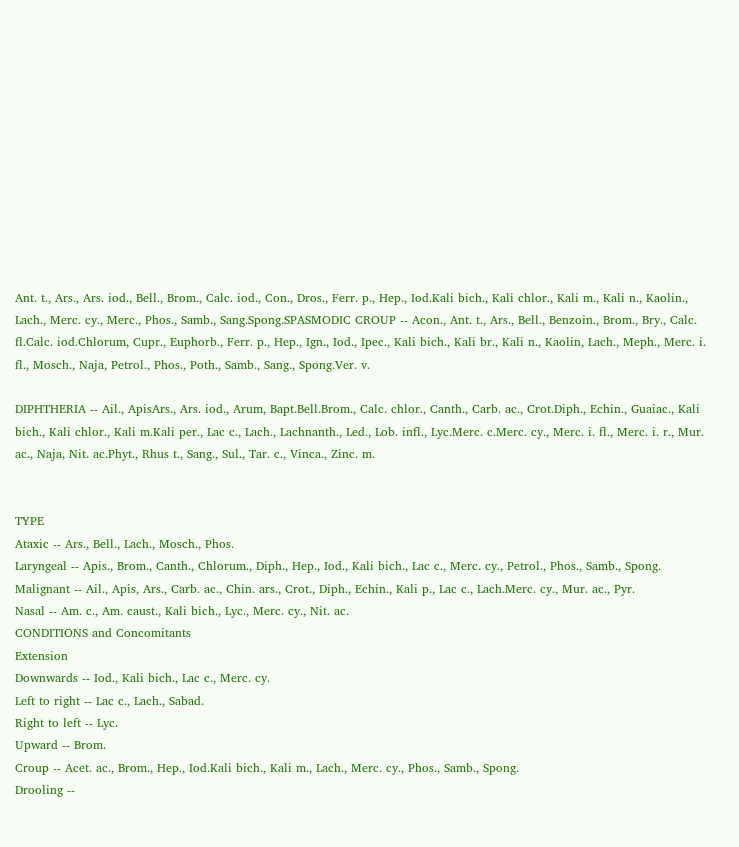Ant. t., Ars., Ars. iod., Bell., Brom., Calc. iod., Con., Dros., Ferr. p., Hep., Iod.Kali bich., Kali chlor., Kali m., Kali n., Kaolin., Lach., Merc. cy., Merc., Phos., Samb., Sang.Spong.SPASMODIC CROUP -- Acon., Ant. t., Ars., Bell., Benzoin., Brom., Bry., Calc. fl.Calc. iod.Chlorum, Cupr., Euphorb., Ferr. p., Hep., Ign., Iod., Ipec., Kali bich., Kali br., Kali n., Kaolin, Lach., Meph., Merc. i. fl., Mosch., Naja, Petrol., Phos., Poth., Samb., Sang., Spong.Ver. v.

DIPHTHERIA -- Ail., ApisArs., Ars. iod., Arum, Bapt.Bell.Brom., Calc. chlor., Canth., Carb. ac., Crot.Diph., Echin., Guaiac., Kali bich., Kali chlor., Kali m.Kali per., Lac c., Lach., Lachnanth., Led., Lob. infl., Lyc.Merc. c.Merc. cy., Merc. i. fl., Merc. i. r., Mur. ac., Naja, Nit. ac.Phyt., Rhus t., Sang., Sul., Tar. c., Vinca., Zinc. m.


TYPE
Ataxic -- Ars., Bell., Lach., Mosch., Phos.
Laryngeal -- Apis., Brom., Canth., Chlorum., Diph., Hep., Iod., Kali bich., Lac c., Merc. cy., Petrol., Phos., Samb., Spong.
Malignant -- Ail., Apis, Ars., Carb. ac., Chin. ars., Crot., Diph., Echin., Kali p., Lac c., Lach.Merc. cy., Mur. ac., Pyr.
Nasal -- Am. c., Am. caust., Kali bich., Lyc., Merc. cy., Nit. ac.
CONDITIONS and Concomitants
Extension
Downwards -- Iod., Kali bich., Lac c., Merc. cy.
Left to right -- Lac c., Lach., Sabad.
Right to left -- Lyc.
Upward -- Brom.
Croup -- Acet. ac., Brom., Hep., Iod.Kali bich., Kali m., Lach., Merc. cy., Phos., Samb., Spong.
Drooling --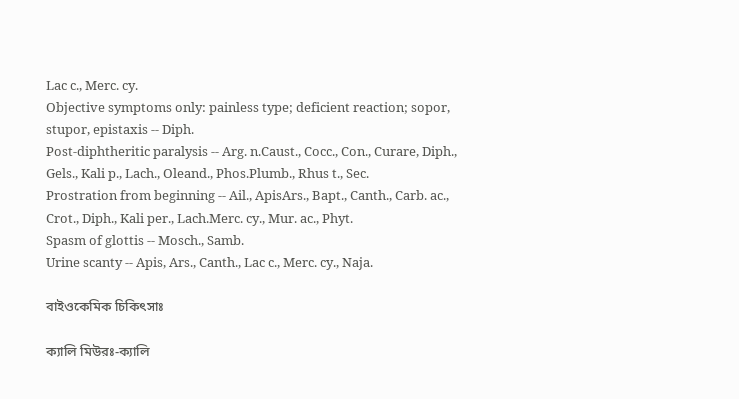Lac c., Merc. cy.
Objective symptoms only: painless type; deficient reaction; sopor, stupor, epistaxis -- Diph.
Post-diphtheritic paralysis -- Arg. n.Caust., Cocc., Con., Curare, Diph., Gels., Kali p., Lach., Oleand., Phos.Plumb., Rhus t., Sec.
Prostration from beginning -- Ail., ApisArs., Bapt., Canth., Carb. ac., Crot., Diph., Kali per., Lach.Merc. cy., Mur. ac., Phyt.
Spasm of glottis -- Mosch., Samb.
Urine scanty -- Apis, Ars., Canth., Lac c., Merc. cy., Naja.

বাইওকেমিক চিকিৎসাঃ

ক্যালি মিউরঃ-ক্যালি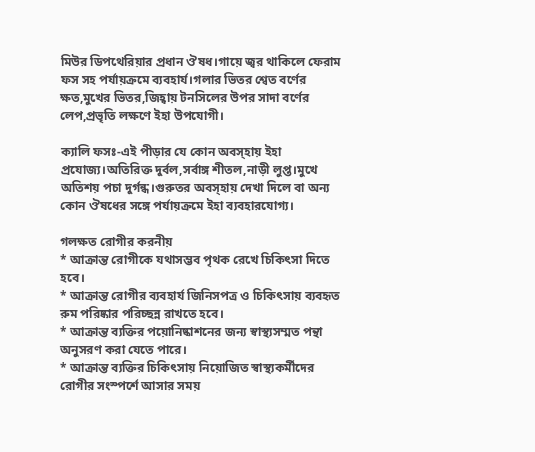মিউর ডিপথেরিয়ার প্রধান ঔষধ।গায়ে জ্বর থাকিলে ফেরাম ফস সহ পর্যায়ক্রমে ব্যবহার্য।গলার ভিতর শ্বেত বর্ণের ক্ষত,মুখের ভিতর,জিহ্বায় টনসিলের উপর সাদা বর্ণের লেপ,প্রভৃতি লক্ষণে ইহা উপযোগী।

ক্যালি ফসঃ-এই পীড়ার যে কোন অবস্হায় ইহা প্রযোজ্য।অতিরিক্ত দুর্বল,সর্বাঙ্গ শীতল,নাড়ী লুপ্ত।মুখে অতিশয় পচা দুর্গন্ধ।গুরুতর অবস্হায় দেখা দিলে বা অন্য কোন ঔষধের সঙ্গে পর্যায়ক্রমে ইহা ব্যবহারযোগ্য।

গলক্ষত রোগীর করনীয়
* আক্রান্ত রোগীকে যথাসম্ভব পৃথক রেখে চিকিৎসা দিতে হবে।
* আক্রান্ত রোগীর ব্যবহার্য জিনিসপত্র ও চিকিৎসায় ব্যবহৃত রুম পরিষ্কার পরিচ্ছন্ন রাখতে হবে।
* আক্রান্ত ব্যক্তির পয়োনিষ্কাশনের জন্য স্বাস্থ্যসম্মত পন্থা অনুসরণ করা যেতে পারে।
* আক্রান্ত ব্যক্তির চিকিৎসায় নিয়োজিত স্বাস্থ্যকর্মীদের রোগীর সংস্পর্শে আসার সময়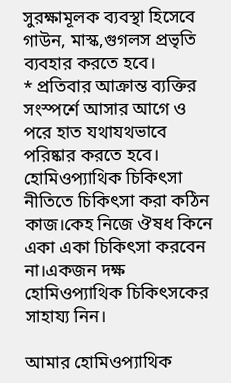সুরক্ষামূলক ব্যবস্থা হিসেবে গাউন, মাস্ক,গুগলস প্রভৃতি ব্যবহার করতে হবে।
* প্রতিবার আক্রান্ত ব্যক্তির সংস্পর্শে আসার আগে ও পরে হাত যথাযথভাবে পরিষ্কার করতে হবে।
হোমিওপ্যাথিক চিকিৎসা নীতিতে চিকিৎসা করা কঠিন কাজ।কেহ নিজে ঔষধ কিনে একা একা চিকিৎসা করবেন না।একজন দক্ষ হোমিওপ্যাথিক চিকিৎসকের সাহায্য নিন।

আমার হোমিওপ্যাথিক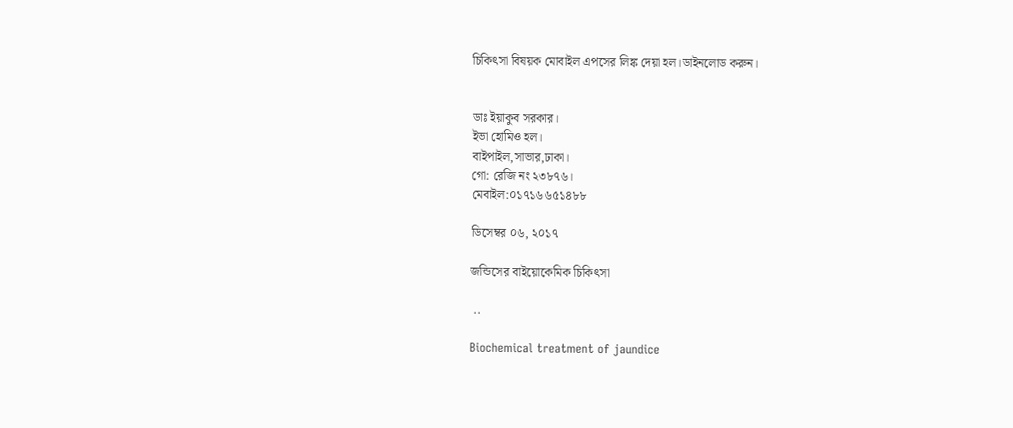চিকিৎসা বিষয়ক মোবাইল এপসের লিঙ্ক দেয়া হল।ডাইনলোড করুন।


ডাঃ ইয়াকুব সরকার।
ইভা হোমিও হল।
বাইপাইল,সাভার,ঢাকা।
গো: রেজি নং ২৩৮৭৬।
মেবাইল:০১৭১৬৬৫১৪৮৮

ডিসেম্বর ০৬, ২০১৭

জন্ডিসের বাইয়োকেমিক চিকিৎসা

 ..

Biochemical treatment of jaundice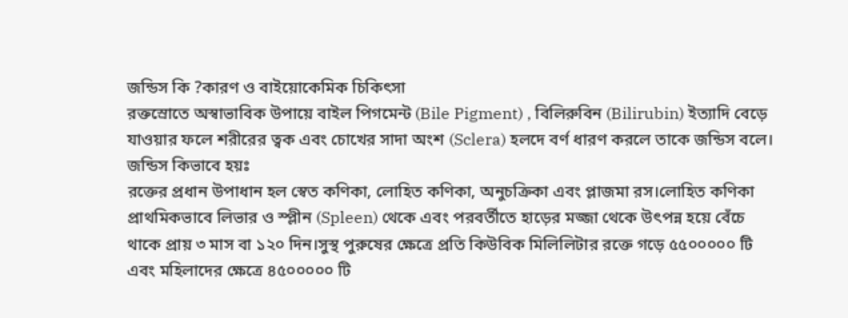জন্ডিস কি ?কারণ ও বাইয়োকেমিক চিকিৎসা
রক্তস্রোতে অস্বাভাবিক উপায়ে বাইল পিগমেন্ট (Bile Pigment) , বিলিরুবিন (Bilirubin) ইত্যাদি বেড়ে যাওয়ার ফলে শরীরের ত্বক এবং চোখের সাদা অংশ (Sclera) হলদে বর্ণ ধারণ করলে তাকে জন্ডিস বলে।
জন্ডিস কিভাবে হয়ঃ
রক্তের প্রধান উপাধান হল স্বেত কণিকা, লোহিত কণিকা, অনুচক্রিকা এবং প্লাজমা রস।লোহিত কণিকা প্রাথমিকভাবে লিভার ও স্প্লীন (Spleen) থেকে এবং পরবর্তীতে হাড়ের মজ্জা থেকে উৎপন্ন হয়ে বেঁচে থাকে প্রায় ৩ মাস বা ১২০ দিন।সুস্থ পুরুষের ক্ষেত্রে প্রতি কিউবিক মিলিলিটার রক্তে গড়ে ৫৫০০০০০ টি এবং মহিলাদের ক্ষেত্রে ৪৫০০০০০ টি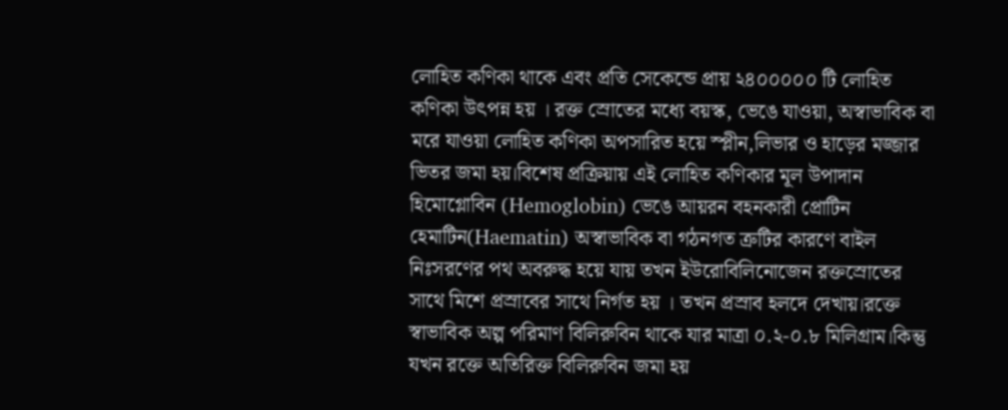লোহিত কণিকা থাকে এবং প্রতি সেকেন্ডে প্রায় ২৪০০০০০ টি লোহিত কণিকা উৎপন্ন হয় । রক্ত স্রোতের মধ্যে বয়স্ক, ভেঙে যাওয়া, অস্বাভাবিক বা মরে যাওয়া লোহিত কণিকা অপসারিত হয়ে স্প্লীন,লিভার ও হাড়ের মজ্জার ভিতর জমা হয়।বিশেষ প্রক্রিয়ায় এই লোহিত কণিকার মূল উপাদান হিমোগ্লোবিন (Hemoglobin) ভেঙে আয়রন বহনকারী প্রোটিন হেমাটিন(Haematin) অস্বাভাবিক বা গঠনগত ত্রুটির কারণে বাইল নিঃসরণের পথ অবরুদ্ধ হয়ে যায় তখন ইউরোবিলিনোজেন রক্তস্রোতের সাথে মিশে প্রস্রাবের সাথে নির্গত হয় । তখন প্রস্রাব হলদে দেখায়।রক্তে স্বাভাবিক অল্প পরিমাণ বিলিরুবিন থাকে যার মাত্রা ০.২-০.৮ মিলিগ্রাম।কিন্তু যখন রক্তে অতিরিক্ত বিলিরুবিন জমা হয়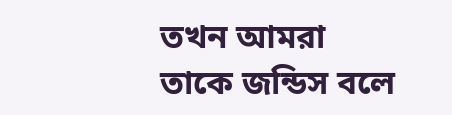তখন আমরা তাকে জন্ডিস বলে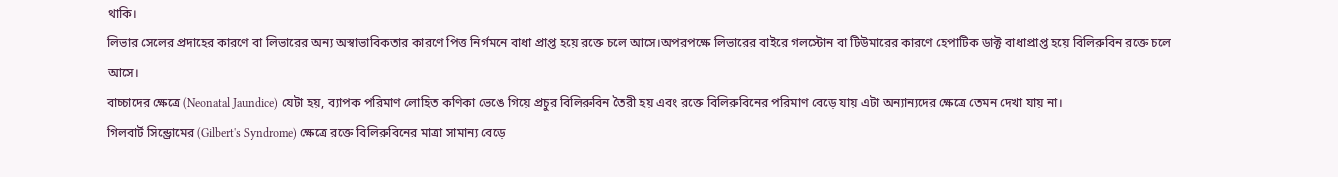থাকি।
লিভার সেলের প্রদাহের কারণে বা লিভারের অন্য অস্বাভাবিকতার কারণে পিত্ত নির্গমনে বাধা প্রাপ্ত হয়ে রক্তে চলে আসে।অপরপক্ষে লিভারের বাইরে গলস্টোন বা টিউমারের কারণে হেপাটিক ডাক্ট বাধাপ্রাপ্ত হয়ে বিলিরুবিন রক্তে চলে
আসে।
বাচ্চাদের ক্ষেত্রে (Neonatal Jaundice) যেটা হয়, ব্যাপক পরিমাণ লোহিত কণিকা ভেঙে গিয়ে প্রচুর বিলিরুবিন তৈরী হয় এবং রক্তে বিলিরুবিনের পরিমাণ বেড়ে যায় এটা অন্যান্যদের ক্ষেত্রে তেমন দেখা যায় না।
গিলবার্ট সিন্ড্রোমের (Gilbert's Syndrome) ক্ষেত্রে রক্তে বিলিরুবিনের মাত্রা সামান্য বেড়ে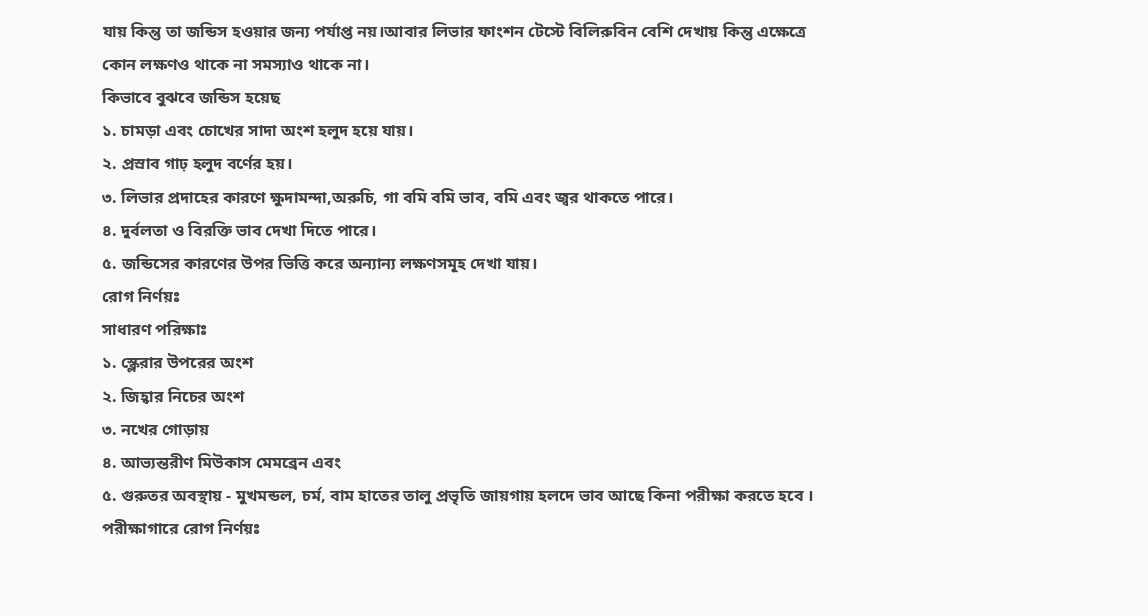যায় কিন্তু তা জন্ডিস হওয়ার জন্য পর্যাপ্ত নয়।আবার লিভার ফাংশন টেস্টে বিলিরুবিন বেশি দেখায় কিন্তু এক্ষেত্রে কোন লক্ষণও থাকে না সমস্যাও থাকে না।
কিভাবে বুঝবে জন্ডিস হয়েছ
১. চামড়া এবং চোখের সাদা অংশ হলুদ হয়ে যায়।
২. প্রস্রাব গাঢ় হলুদ বর্ণের হয়।
৩. লিভার প্রদাহের কারণে ক্ষুদামন্দা,অরুচি, গা বমি বমি ভাব, বমি এবং জ্বর থাকতে পারে।
৪. দুর্বলতা ও বিরক্তি ভাব দেখা দিতে পারে।
৫. জন্ডিসের কারণের উপর ভিত্তি করে অন্যান্য লক্ষণসমূহ দেখা যায়।
রোগ নির্ণয়ঃ
সাধারণ পরিক্ষাঃ
১. স্ক্লেরার উপরের অংশ
২. জিহ্বার নিচের অংশ
৩. নখের গোড়ায়
৪. আভ্যন্তরীণ মিউকাস মেমব্রেন এবং
৫. গুরুতর অবস্থায় - মুখমন্ডল, চর্ম, বাম হাতের তালু প্রভৃতি জায়গায় হলদে ভাব আছে কিনা পরীক্ষা করতে হবে ।
পরীক্ষাগারে রোগ নির্ণয়ঃ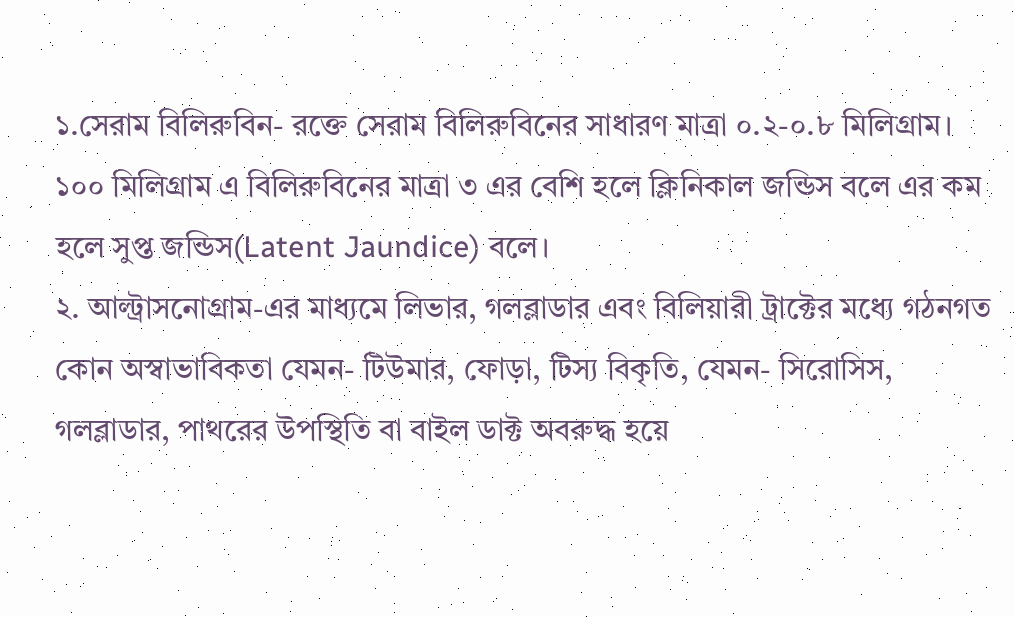১.সেরাম বিলিরুবিন- রক্তে সেরাম বিলিরুবিনের সাধারণ মাত্রা ০.২-০.৮ মিলিগ্রাম। ১০০ মিলিগ্রাম এ বিলিরুবিনের মাত্রা ৩ এর বেশি হলে ক্লিনিকাল জন্ডিস বলে এর কম হলে সুপ্ত জন্ডিস(Latent Jaundice) বলে।
২. আল্ট্রাসনোগ্রাম-এর মাধ্যমে লিভার, গলব্লাডার এবং বিলিয়ারী ট্রাক্টের মধ্যে গঠনগত কোন অস্বাভাবিকতা যেমন- টিউমার, ফোড়া, টিস্য বিকৃতি, যেমন- সিরোসিস, গলব্লাডার, পাথরের উপস্থিতি বা বাইল ডাক্ট অবরুদ্ধ হয়ে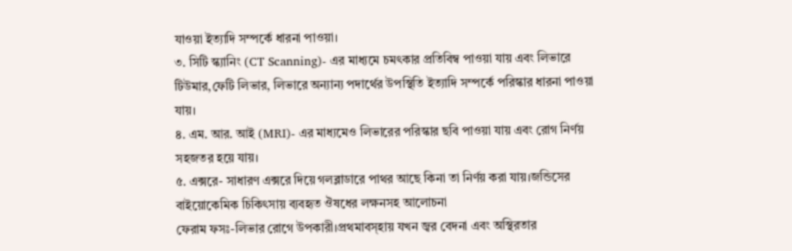যাওয়া ইত্যাদি সম্পর্কে ধারনা পাওয়া।
৩. সিটি স্ক্যানিং (CT Scanning)- এর মাধ্যমে চমৎকার প্রতিবিম্ব পাওয়া যায় এবং লিভারে টিউমার,ফেটি লিভার, লিভারে অন্যান্য পদার্থের উপস্থিতি ইত্যাদি সম্পর্কে পরিস্কার ধারনা পাওয়া যায়।
৪. এম. আর. আই (MRI)- এর মাধ্যমেও লিভারের পরিস্কার ছবি পাওয়া যায় এবং রোগ নির্ণয় সহজতর হয়ে যায়।
৫. এক্সরে- সাধারণ এক্সরে দিয়ে গলব্লাডারে পাথর আছে কিনা তা নির্ণয় করা যায়।জন্ডিসের বাইয়োকেমিক চিকিৎসায় ব্যবহৃত ঔষধের লক্ষনসহ আলোচনা
ফেরাম ফসঃ-লিভার রোগে উপকারী।প্রথমাবস্হায় যখন জ্বর বেদনা এবং অস্থিরতার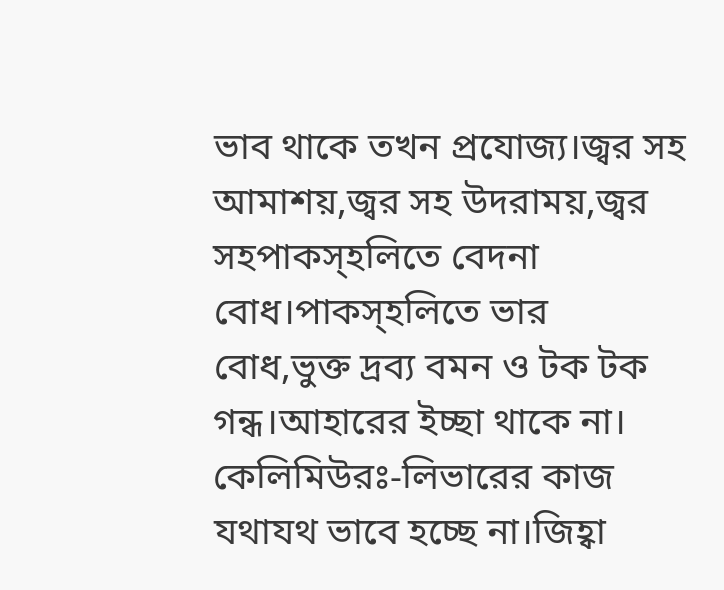ভাব থাকে তখন প্রযোজ্য।জ্বর সহ আমাশয়,জ্বর সহ উদরাময়,জ্বর সহপাকস্হলিতে বেদনা বোধ।পাকস্হলিতে ভার বোধ,ভুক্ত দ্রব্য বমন ও টক টক গন্ধ।আহারের ইচ্ছা থাকে না।
কেলিমিউরঃ-লিভারের কাজ যথাযথ ভাবে হচ্ছে না।জিহ্বা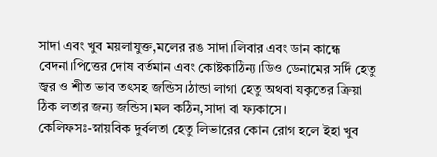সাদা এবং খুব ময়লাযুক্ত,মলের রঙ সাদা।লিবার এবং ডান কান্ধে বেদনা।পিত্তের দোষ বর্তমান এবং কোষ্টকাঠিন্য।ডিও ডেনামের সর্দি হেতু জ্বর ও শীত ভাব তৎসহ জন্ডিস।ঠান্ডা লাগা হেতু অথবা যকৃতের ক্রিয়া ঠিক লতার জন্য জন্ডিস।মল কঠিন,সাদা বা ফ্যকাসে।
কেলিফসঃ-স্নায়বিক দুর্বলতা হেতু লিভারের কোন রোগ হলে ইহা খুব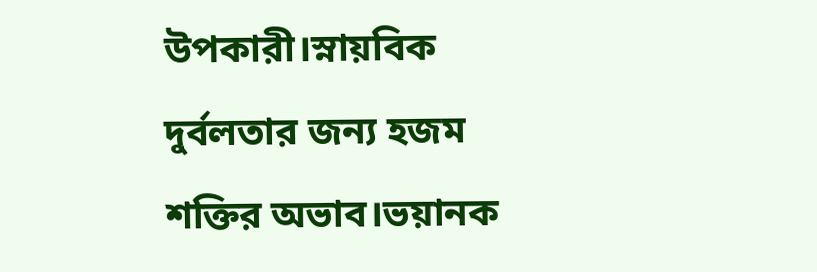উপকারী।স্নায়বিক দুর্বলতার জন্য হজম শক্তির অভাব।ভয়ানক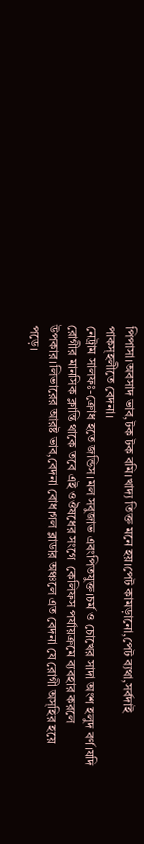পিপাসা।অবসাদ ভাব,টক টক বমি।খাদ্য তিক্ত মনে হয়।পেট কামড়ানো,পেট ব্যথা,সর্বদাই পাকস্হলীতে বেদনা।
নেট্রাম সালফঃ-ক্রোধ হতে জন্ডিস।মল সবুজাভ এবংপিতযুক্ত।চর্ম ও চোখের সাদা অংশ হলুদ বর্ণ।যদি রোগীর মানসিক ক্লান্তি থাকে তবে এই ওঔষধের সংগে  কেলিফস পর্যায়ক্রমে ব্যবহার করলে উপকার।লিভারের আরষ্ট ভাব,বেদনা বোধ।গল ব্লাডার অঞ্চলে এত বেদনা যে রোগী অস্হির হয়ে পড়ে।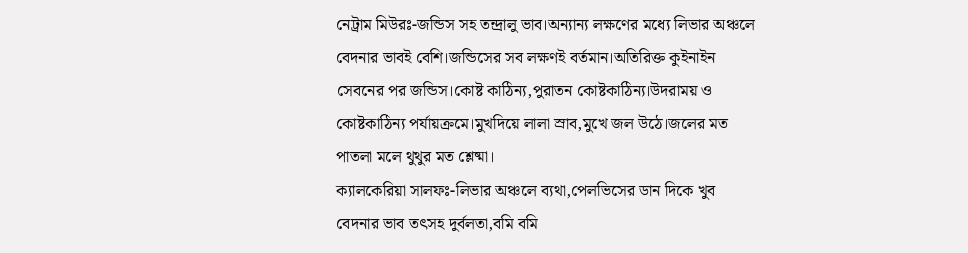নেট্রাম মিউরঃ-জন্ডিস সহ তন্দ্রালু ভাব।অন্যান্য লক্ষণের মধ্যে লিভার অঞ্চলে বেদনার ভাবই বেশি।জন্ডিসের সব লক্ষণই বর্তমান।অতিরিক্ত কুইনাইন সেবনের পর জন্ডিস।কোষ্ট কাঠিন্য,পুরাতন কোষ্টকাঠিন্য।উদরাময় ও কোষ্টকাঠিন্য পর্যায়ক্রমে।মুখদিয়ে লালা স্রাব,মুখে জল উঠে।জলের মত পাতলা মলে থুথুর মত শ্লেষ্মা।
ক্যালকেরিয়া সালফঃ-লিভার অঞ্চলে ব্যথা,পেলভিসের ডান দিকে খুব বেদনার ভাব তৎসহ দুর্বলতা,বমি বমি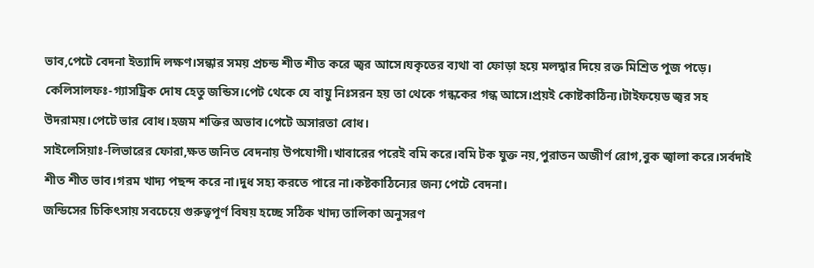ভাব,পেটে বেদনা ইত্যাদি লক্ষণ।সন্ধার সময় প্রচন্ড শীত শীত করে জ্বর আসে।যকৃতের ব্যথা বা ফোড়া হয়ে মলদ্বার দিয়ে রক্ত মিশ্রিত পুজ পড়ে।
কেলিসালফঃ-গ্যাসট্রিক দোষ হেতু জন্ডিস।পেট থেকে যে বায়ু নিঃসরন হয় তা থেকে গন্ধকের গন্ধ আসে।প্রয়ই কোষ্টকাঠিন্য।টাইফয়েড জ্বর সহ উদরাময়।পেটে ভার বোধ।হজম শক্তির অভাব।পেটে অসারতা বোধ।
সাইলেসিয়াঃ-লিভারের ফোরা,ক্ষত জনিত বেদনায় উপযোগী।খাবারের পরেই বমি করে।বমি টক যুক্ত নয়,পুরাতন অজীর্ণ রোগ,বুক জ্বালা করে।সর্বদাই শীত শীত ভাব।গরম খাদ্য পছন্দ করে না।দুধ সহ্য করতে পারে না।কষ্টকাঠিন্যের জন্য পেটে বেদনা।
জন্ডিসের চিকিৎসায় সবচেয়ে গুরুত্বপূর্ণ বিষয় হচ্ছে সঠিক খাদ্য তালিকা অনুসরণ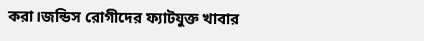করা।জন্ডিস রোগীদের ফ্যাটযুক্ত খাবার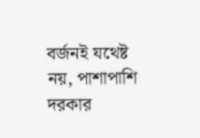বর্জনই যথেষ্ট নয়, পাশাপাশি দরকার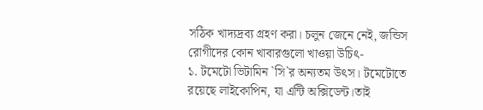সঠিক খাদ্যদ্রব্য গ্রহণ করা। চলুন জেনে নেই, জন্ডিস রোগীদের কোন খাবারগুলো খাওয়া উচিৎ-
১. টমেটো ভিটামিন `সি`র অন্যতম উৎস। টমেটোতে রয়েছে লাইকোপিন, যা এন্টি অক্সিডেন্ট।তাই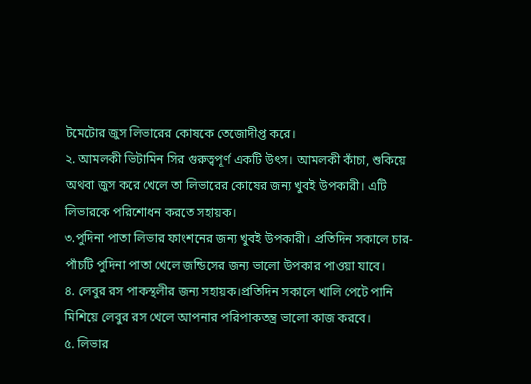টমেটোর জুস লিভারের কোষকে তেজোদীপ্ত করে।
২. আমলকী ভিটামিন সির গুরুত্বপূর্ণ একটি উৎস। আমলকী কাঁচা, শুকিয়ে অথবা জুস করে খেলে তা লিভারের কোষের জন্য খুবই উপকারী। এটি লিভারকে পরিশোধন করতে সহায়ক।
৩.পুদিনা পাতা লিভার ফাংশনের জন্য খুবই উপকারী। প্রতিদিন সকালে চার-পাঁচটি পুদিনা পাতা খেলে জন্ডিসের জন্য ভালো উপকার পাওয়া যাবে।
৪. লেবুর রস পাকস্থলীর জন্য সহায়ক।প্রতিদিন সকালে খালি পেটে পানি মিশিয়ে লেবুর রস খেলে আপনার পরিপাকতন্ত্র ভালো কাজ করবে।
৫. লিভার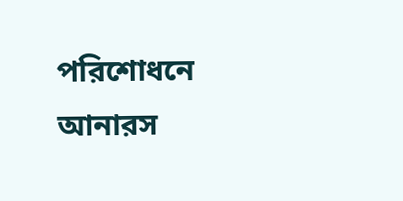পরিশোধনে আনারস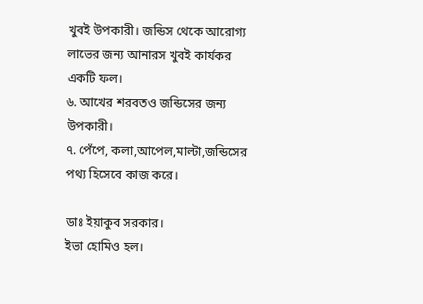খুবই উপকারী। জন্ডিস থেকে আরোগ্য লাভের জন্য আনারস খুবই কার্যকর একটি ফল।
৬. আখের শরবতও জন্ডিসের জন্য উপকারী।
৭. পেঁপে, কলা,আপেল,মাল্টা,জন্ডিসের পথ্য হিসেবে কাজ করে।

ডাঃ ইয়াকুব সরকার।
ইভা হোমিও হল।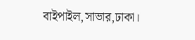বাইপাইল,সাভার,ঢাকা।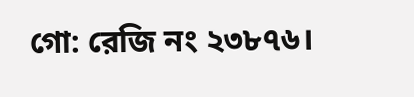গো: রেজি নং ২৩৮৭৬।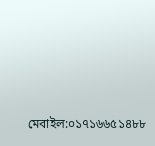মেবাইল:০১৭১৬৬৫১৪৮৮